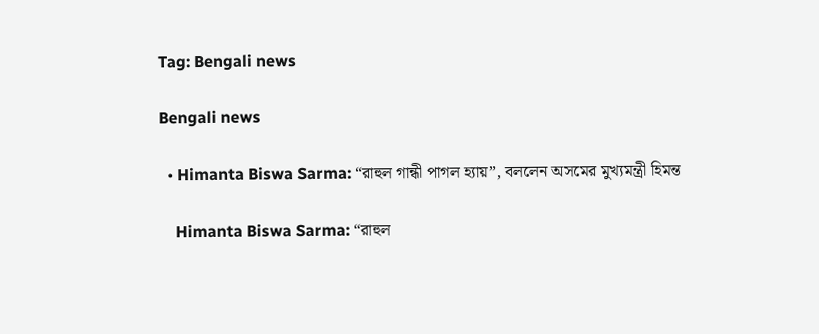Tag: Bengali news

Bengali news

  • Himanta Biswa Sarma: “রাহুল গান্ধী পাগল হ্যায়”, বললেন অসমের মুখ্যমন্ত্রী হিমন্ত

    Himanta Biswa Sarma: “রাহুল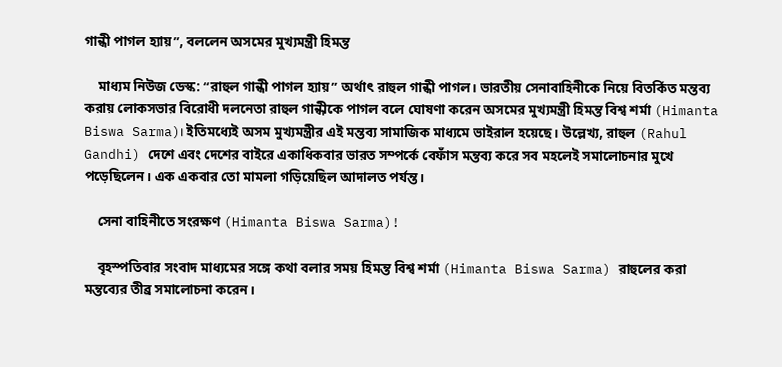গান্ধী পাগল হ্যায়”, বললেন অসমের মুখ্যমন্ত্রী হিমন্ত

    মাধ্যম নিউজ ডেস্ক: “রাহুল গান্ধী পাগল হ্যায়” অর্থাৎ রাহুল গান্ধী পাগল। ভারতীয় সেনাবাহিনীকে নিয়ে বিতর্কিত মন্তব্য করায় লোকসভার বিরোধী দলনেতা রাহুল গান্ধীকে পাগল বলে ঘোষণা করেন অসমের মুখ্যমন্ত্রী হিমন্ত বিশ্ব শর্মা (Himanta Biswa Sarma)। ইতিমধ্যেই অসম মুখ্যমন্ত্রীর এই মন্তব্য সামাজিক মাধ্যমে ভাইরাল হয়েছে। উল্লেখ্য, রাহুল (Rahul Gandhi) দেশে এবং দেশের বাইরে একাধিকবার ভারত সম্পর্কে বেফাঁস মন্তব্য করে সব মহলেই সমালোচনার মুখে পড়েছিলেন। এক একবার তো মামলা গড়িয়েছিল আদালত পর্যন্ত।

    সেনা বাহিনীতে সংরক্ষণ (Himanta Biswa Sarma)!

    বৃহস্পতিবার সংবাদ মাধ্যমের সঙ্গে কথা বলার সময় হিমন্ত বিশ্ব শর্মা (Himanta Biswa Sarma) রাহুলের করা মন্তব্যের তীব্র সমালোচনা করেন।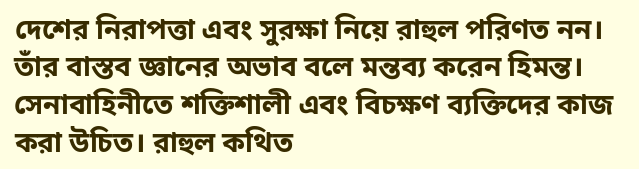দেশের নিরাপত্তা এবং সুরক্ষা নিয়ে রাহুল পরিণত নন। তাঁর বাস্তব জ্ঞানের অভাব বলে মন্তব্য করেন হিমন্ত। সেনাবাহিনীতে শক্তিশালী এবং বিচক্ষণ ব্যক্তিদের কাজ করা উচিত। রাহুল কথিত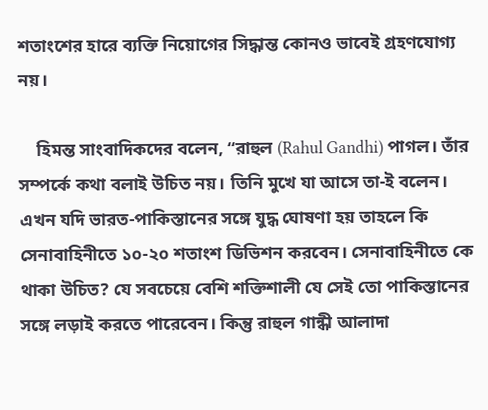শতাংশের হারে ব্যক্তি নিয়োগের সিদ্ধান্ত কোনও ভাবেই গ্রহণযোগ্য নয়।

    হিমন্ত সাংবাদিকদের বলেন, “রাহুল (Rahul Gandhi) পাগল। তাঁর সম্পর্কে কথা বলাই উচিত নয়। তিনি মুখে যা আসে তা-ই বলেন। এখন যদি ভারত-পাকিস্তানের সঙ্গে যুদ্ধ ঘোষণা হয় তাহলে কি সেনাবাহিনীতে ১০-২০ শতাংশ ডিভিশন করবেন। সেনাবাহিনীতে কে থাকা উচিত? যে সবচেয়ে বেশি শক্তিশালী যে সেই তো পাকিস্তানের সঙ্গে লড়াই করতে পারেবেন। কিন্তু রাহুল গান্ধী আলাদা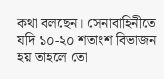কথা বলছেন। সেনাবাহিনীতে যদি ১০-২০ শতাংশ বিভাজন হয় তাহলে তো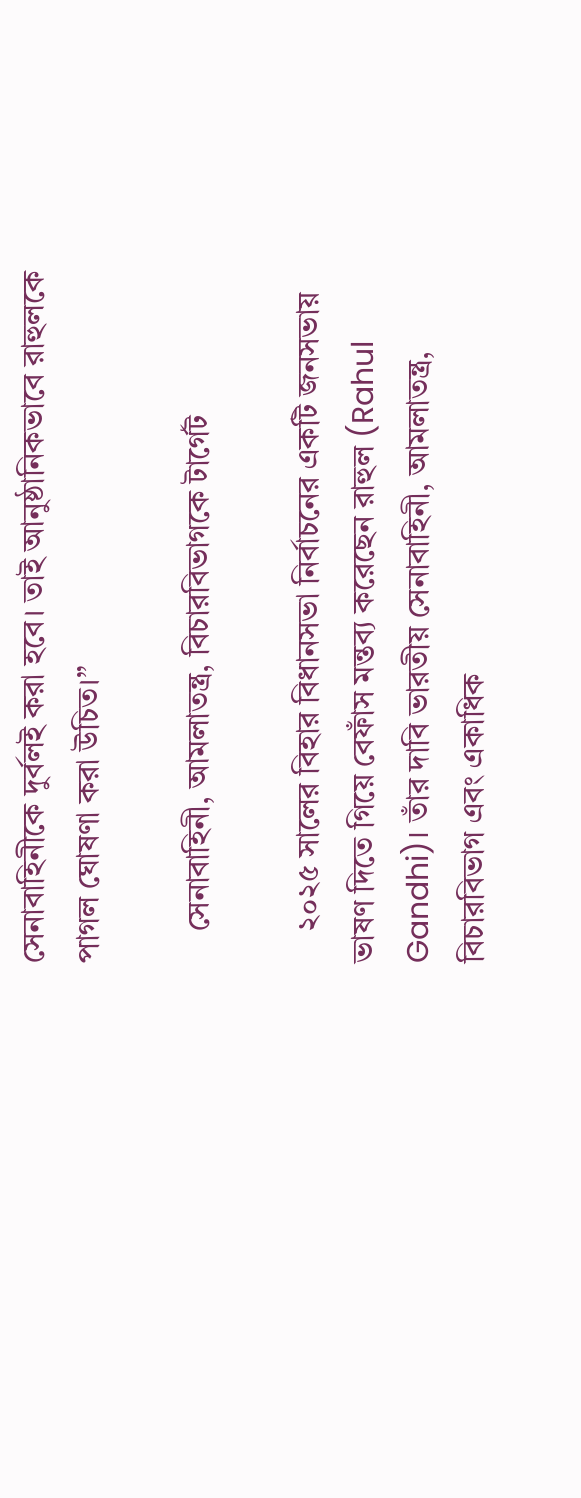সেনাবাহিনীকে দুর্বলই করা হবে। তাই আনুষ্ঠানিকভাবে রাহুলকে পাগল ঘোষণা করা উচিত।”

    সেনাবাহিনী, আমলাতন্ত্র, বিচারবিভাগকে টার্গেট

    ২০২৫ সালের বিহার বিধানসভা নির্বাচনের একটি জনসভায় ভাষণ দিতে গিয়ে বেফাঁস মন্তব্য করেছেন রাহুল (Rahul Gandhi)। তাঁর দাবি ভারতীয় সেনাবাহিনী, আমলাতন্ত্র, বিচারবিভাগ এবং একাধিক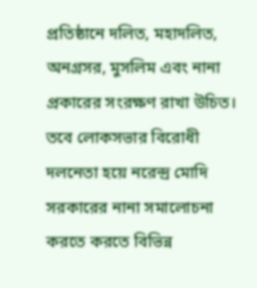প্রতিষ্ঠানে দলিত, মহাদলিত, অনগ্রসর, মুসলিম এবং নানা প্রকারের সংরক্ষণ রাখা উচিত। তবে লোকসভার বিরোধী দলনেতা হয়ে নরেন্দ্র মোদি সরকারের নানা সমালোচনা করতে করতে বিভিন্ন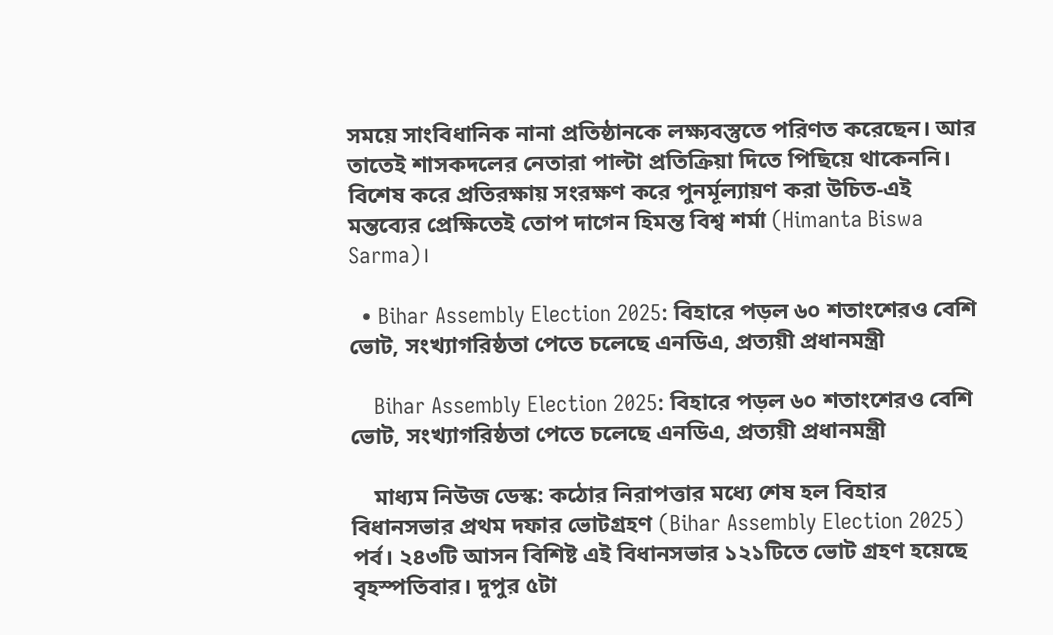সময়ে সাংবিধানিক নানা প্রতিষ্ঠানকে লক্ষ্যবস্তুতে পরিণত করেছেন। আর তাতেই শাসকদলের নেতারা পাল্টা প্রতিক্রিয়া দিতে পিছিয়ে থাকেননি। বিশেষ করে প্রতিরক্ষায় সংরক্ষণ করে পুনর্মূল্যায়ণ করা উচিত-এই মন্তব্যের প্রেক্ষিতেই তোপ দাগেন হিমন্ত বিশ্ব শর্মা (Himanta Biswa Sarma)।

  • Bihar Assembly Election 2025: বিহারে পড়ল ৬০ শতাংশেরও বেশি ভোট, সংখ্যাগরিষ্ঠতা পেতে চলেছে এনডিএ, প্রত্যয়ী প্রধানমন্ত্রী

    Bihar Assembly Election 2025: বিহারে পড়ল ৬০ শতাংশেরও বেশি ভোট, সংখ্যাগরিষ্ঠতা পেতে চলেছে এনডিএ, প্রত্যয়ী প্রধানমন্ত্রী

    মাধ্যম নিউজ ডেস্ক: কঠোর নিরাপত্তার মধ্যে শেষ হল বিহার বিধানসভার প্রথম দফার ভোটগ্রহণ (Bihar Assembly Election 2025) পর্ব। ২৪৩টি আসন বিশিষ্ট এই বিধানসভার ১২১টিতে ভোট গ্রহণ হয়েছে বৃহস্পতিবার। দুপুর ৫টা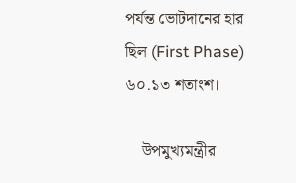পর্যন্ত ভোটদানের হার ছিল (First Phase) ৬০.১৩ শতাংশ।

    উপমুখ্যমন্ত্রীর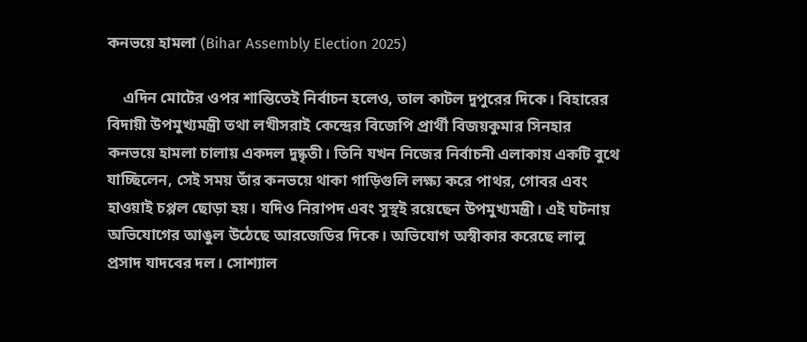কনভয়ে হামলা (Bihar Assembly Election 2025)

    এদিন মোটের ওপর শান্তিতেই নির্বাচন হলেও, তাল কাটল দুপুরের দিকে। বিহারের বিদায়ী উপমুখ্যমন্ত্রী তথা লখীসরাই কেন্দ্রের বিজেপি প্রার্থী বিজয়কুমার সিনহার কনভয়ে হামলা চালায় একদল দুষ্কৃতী। তিনি যখন নিজের নির্বাচনী এলাকায় একটি বুথে যাচ্ছিলেন, সেই সময় তাঁর কনভয়ে থাকা গাড়িগুলি লক্ষ্য করে পাথর, গোবর এবং হাওয়াই চপ্পল ছোড়া হয়। যদিও নিরাপদ এবং সুস্থই রয়েছেন উপমুখ্যমন্ত্রী। এই ঘটনায় অভিযোগের আঙুল উঠেছে আরজেডির দিকে। অভিযোগ অস্বীকার করেছে লালু প্রসাদ যাদবের দল। সোশ্যাল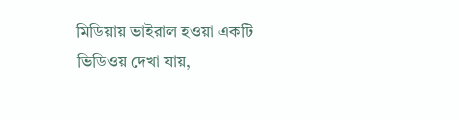মিডিয়ায় ভাইরাল হওয়া একটি ভিডিওয় দেখা যায়,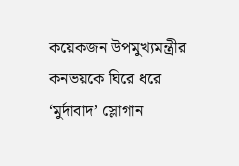কয়েকজন উপমুখ্যমন্ত্রীর কনভয়কে ঘিরে ধরে ‘মুর্দাবাদ’ স্লোগান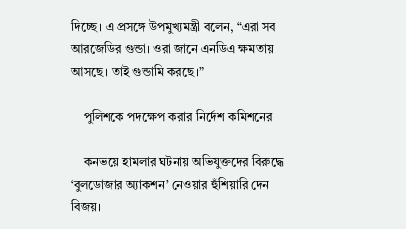দিচ্ছে। এ প্রসঙ্গে উপমুখ্যমন্ত্রী বলেন, “এরা সব আরজেডির গুন্ডা। ওরা জানে এনডিএ ক্ষমতায় আসছে। তাই গুন্ডামি করছে।”

    পুলিশকে পদক্ষেপ করার নির্দেশ কমিশনের

    কনভয়ে হামলার ঘটনায় অভিযুক্তদের বিরুদ্ধে ‘বুলডোজার অ্যাকশন’ নেওয়ার হুঁশিয়ারি দেন বিজয়।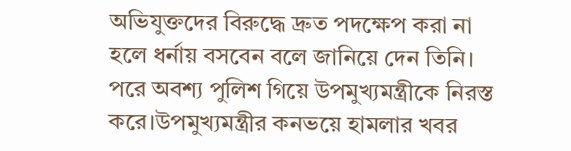অভিযুক্তদের বিরুদ্ধে দ্রুত পদক্ষেপ করা না হলে ধর্নায় বসবেন বলে জানিয়ে দেন তিনি। পরে অবশ্য পুলিশ গিয়ে উপমুখ্যমন্ত্রীকে নিরস্ত করে।উপমুখ্যমন্ত্রীর কনভয়ে হামলার খবর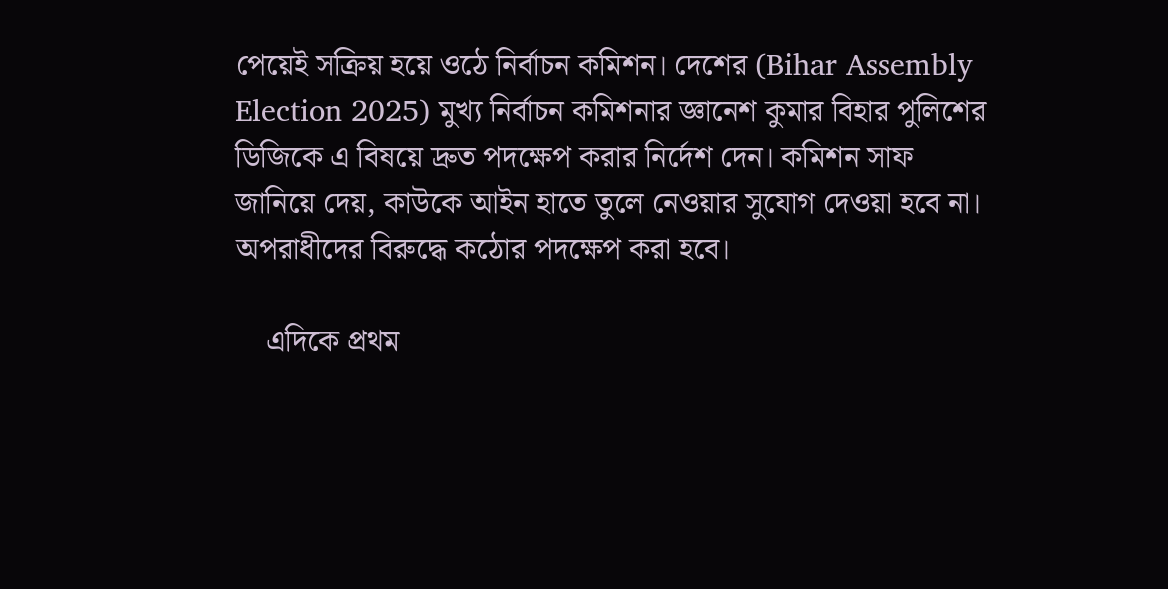পেয়েই সক্রিয় হয়ে ওঠে নির্বাচন কমিশন। দেশের (Bihar Assembly Election 2025) মুখ্য নির্বাচন কমিশনার জ্ঞানেশ কুমার বিহার পুলিশের ডিজিকে এ বিষয়ে দ্রুত পদক্ষেপ করার নির্দেশ দেন। কমিশন সাফ জানিয়ে দেয়, কাউকে আইন হাতে তুলে নেওয়ার সুযোগ দেওয়া হবে না। অপরাধীদের বিরুদ্ধে কঠোর পদক্ষেপ করা হবে।

    এদিকে প্রথম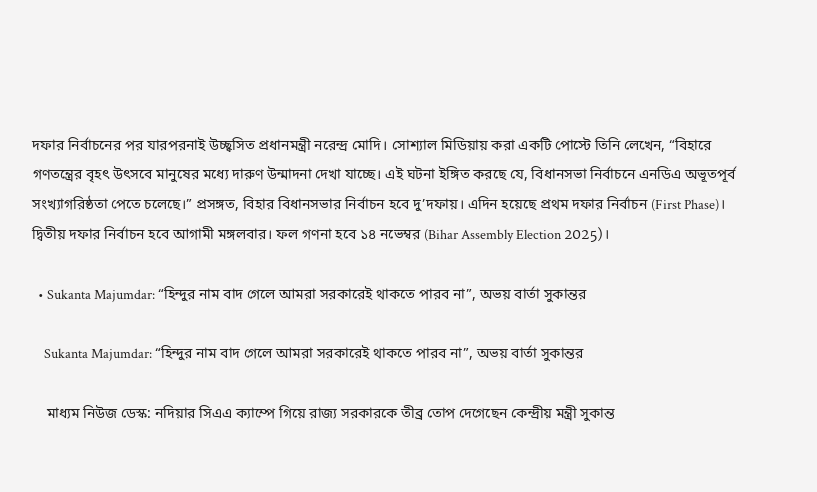দফার নির্বাচনের পর যারপরনাই উচ্ছ্বসিত প্রধানমন্ত্রী নরেন্দ্র মোদি। সোশ্যাল মিডিয়ায় করা একটি পোস্টে তিনি লেখেন, “বিহারে গণতন্ত্রের বৃহৎ উৎসবে মানুষের মধ্যে দারুণ উন্মাদনা দেখা যাচ্ছে। এই ঘটনা ইঙ্গিত করছে যে, বিধানসভা নির্বাচনে এনডিএ অভূতপূর্ব সংখ্যাগরিষ্ঠতা পেতে চলেছে।” প্রসঙ্গত, বিহার বিধানসভার নির্বাচন হবে দু’দফায়। এদিন হয়েছে প্রথম দফার নির্বাচন (First Phase)। দ্বিতীয় দফার নির্বাচন হবে আগামী মঙ্গলবার। ফল গণনা হবে ১৪ নভেম্বর (Bihar Assembly Election 2025)।

  • Sukanta Majumdar: “হিন্দুর নাম বাদ গেলে আমরা সরকারেই থাকতে পারব না”, অভয় বার্তা সুকান্তর

    Sukanta Majumdar: “হিন্দুর নাম বাদ গেলে আমরা সরকারেই থাকতে পারব না”, অভয় বার্তা সুকান্তর

    মাধ্যম নিউজ ডেস্ক: নদিয়ার সিএএ ক্যাম্পে গিয়ে রাজ্য সরকারকে তীব্র তোপ দেগেছেন কেন্দ্রীয় মন্ত্রী সুকান্ত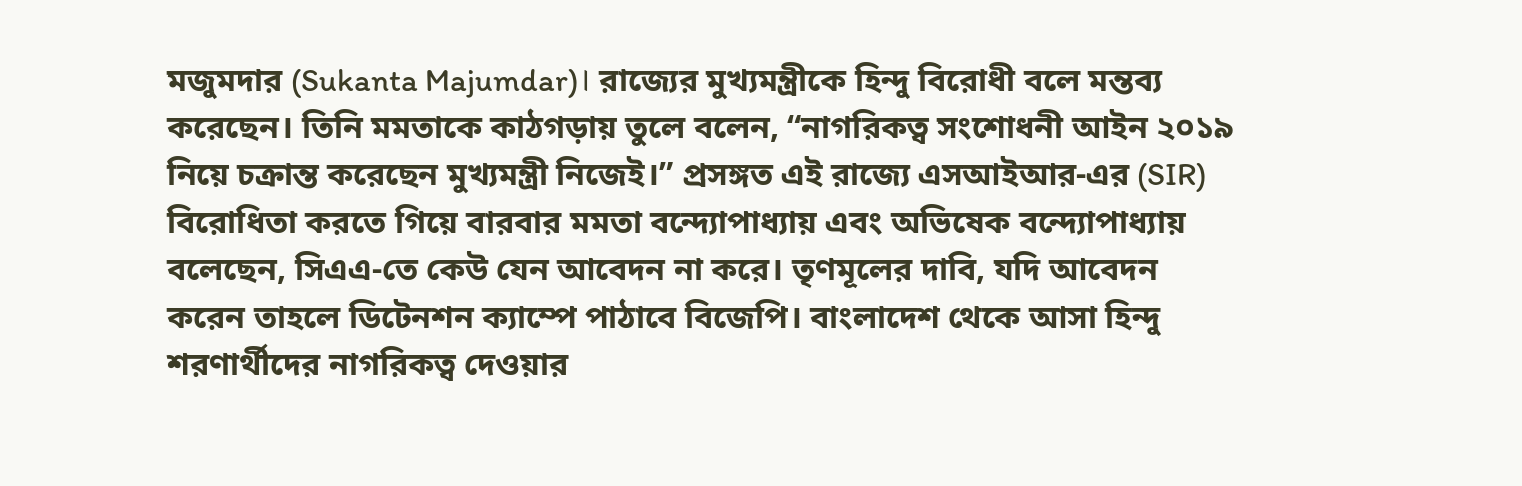মজুমদার (Sukanta Majumdar)। রাজ্যের মুখ্যমন্ত্রীকে হিন্দু বিরোধী বলে মন্তব্য করেছেন। তিনি মমতাকে কাঠগড়ায় তুলে বলেন, “নাগরিকত্ব সংশোধনী আইন ২০১৯ নিয়ে চক্রান্ত করেছেন মুখ্যমন্ত্রী নিজেই।” প্রসঙ্গত এই রাজ্যে এসআইআর-এর (SIR) বিরোধিতা করতে গিয়ে বারবার মমতা বন্দ্যোপাধ্যায় এবং অভিষেক বন্দ্যোপাধ্যায় বলেছেন, সিএএ-তে কেউ যেন আবেদন না করে। তৃণমূলের দাবি, যদি আবেদন করেন তাহলে ডিটেনশন ক্যাম্পে পাঠাবে বিজেপি। বাংলাদেশ থেকে আসা হিন্দু শরণার্থীদের নাগরিকত্ব দেওয়ার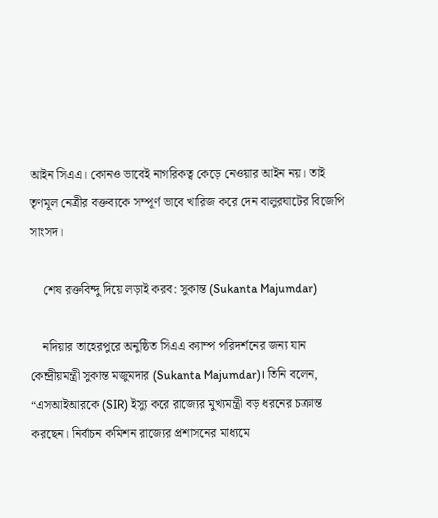আইন সিএএ। কোনও ভাবেই নাগরিকত্ব কেড়ে নেওয়ার আইন নয়। তাই তৃণমূল নেত্রীর বক্তব্যকে সম্পূর্ণ ভাবে খারিজ করে দেন বালুরঘাটের বিজেপি সাংসদ।

    শেষ রক্তবিন্দু দিয়ে লড়াই করব: সুকান্ত (Sukanta Majumdar)

    নদিয়ার তাহেরপুরে অনুষ্ঠিত সিএএ ক্যাম্প পরিদর্শনের জন্য যান কেন্দ্রীয়মন্ত্রী সুকান্ত মজুমদার (Sukanta Majumdar)। তিনি বলেন, “এসআইআরকে (SIR) ইস্যু করে রাজ্যের মুখ্যমন্ত্রী বড় ধরনের চক্রান্ত করছেন। নির্বাচন কমিশন রাজ্যের প্রশাসনের মাধ্যমে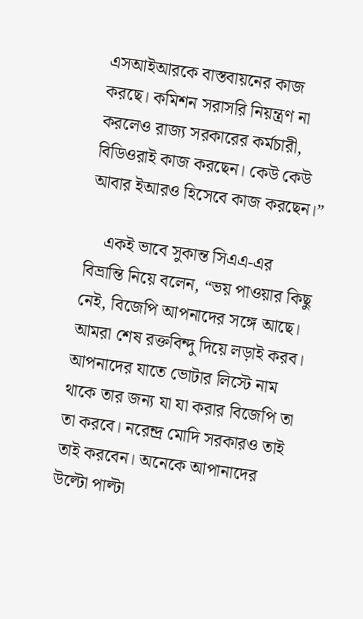এসআইআরকে বাস্তবায়নের কাজ করছে। কমিশন সরাসরি নিয়ন্ত্রণ না করলেও রাজ্য সরকারের কর্মচারী, বিডিওরাই কাজ করছেন। কেউ কেউ আবার ইআরও হিসেবে কাজ করছেন।”

    একই ভাবে সুকান্ত সিএএ-এর বিভ্রান্তি নিয়ে বলেন, “ভয় পাওয়ার কিছু নেই, বিজেপি আপনাদের সঙ্গে আছে। আমরা শেষ রক্তবিন্দু দিয়ে লড়াই করব। আপনাদের যাতে ভোটার লিস্টে নাম থাকে তার জন্য যা যা করার বিজেপি তা তা করবে। নরেন্দ্র মোদি সরকারও তাই তাই করবেন। অনেকে আপানাদের উল্টো পাল্টা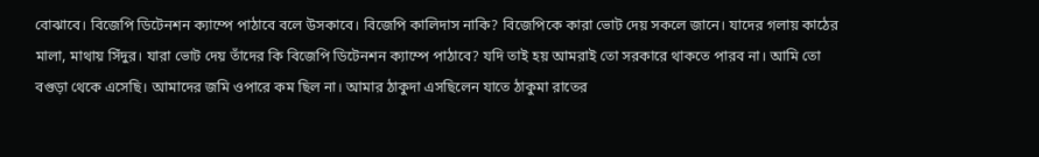বোঝাবে। বিজেপি ডিটেনশন ক্যাম্পে পাঠাবে বলে উসকাবে। বিজেপি কালিদাস নাকি? বিজেপিকে কারা ভোট দেয় সকলে জানে। যাদের গলায় কাঠের মালা, মাথায় সিঁদুর। যারা ভোট দেয় তাঁদের কি বিজেপি ডিটেনশন ক্যাম্পে পাঠাবে? যদি তাই হয় আমরাই তো সরকারে থাকতে পারব না। আমি তো বগুড়া থেকে এসেছি। আমাদের জমি ওপারে কম ছিল না। আমার ঠাকুদা এসছিলেন যাতে ঠাকুমা রাতের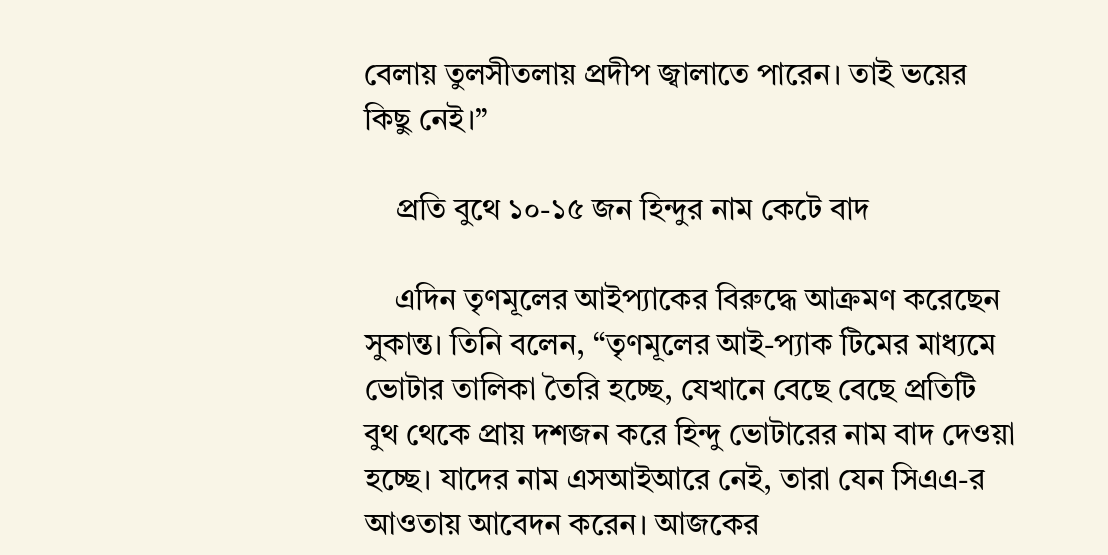বেলায় তুলসীতলায় প্রদীপ জ্বালাতে পারেন। তাই ভয়ের কিছু নেই।”

    প্রতি বুথে ১০-১৫ জন হিন্দুর নাম কেটে বাদ

    এদিন তৃণমূলের আইপ্যাকের বিরুদ্ধে আক্রমণ করেছেন সুকান্ত। তিনি বলেন, “তৃণমূলের আই-প্যাক টিমের মাধ্যমে ভোটার তালিকা তৈরি হচ্ছে, যেখানে বেছে বেছে প্রতিটি বুথ থেকে প্রায় দশজন করে হিন্দু ভোটারের নাম বাদ দেওয়া হচ্ছে। যাদের নাম এসআইআরে নেই, তারা যেন সিএএ-র আওতায় আবেদন করেন। আজকের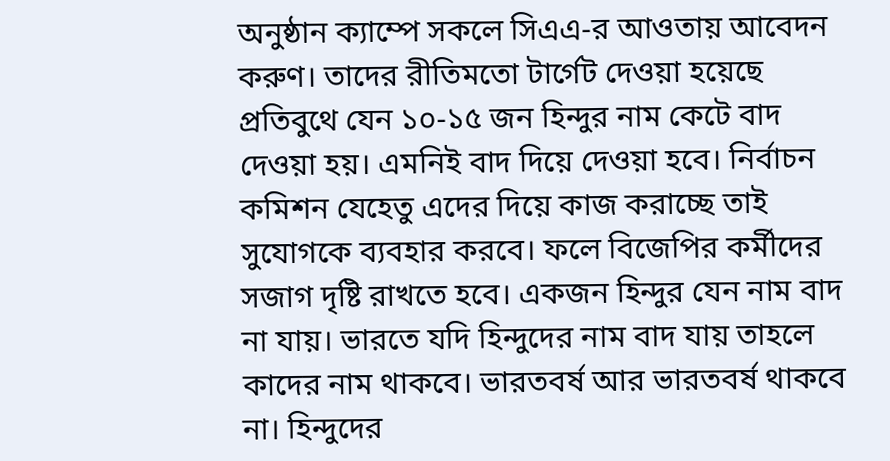অনুষ্ঠান ক্যাম্পে সকলে সিএএ-র আওতায় আবেদন করুণ। তাদের রীতিমতো টার্গেট দেওয়া হয়েছে প্রতিবুথে যেন ১০-১৫ জন হিন্দুর নাম কেটে বাদ দেওয়া হয়। এমনিই বাদ দিয়ে দেওয়া হবে। নির্বাচন কমিশন যেহেতু এদের দিয়ে কাজ করাচ্ছে তাই সুযোগকে ব্যবহার করবে। ফলে বিজেপির কর্মীদের সজাগ দৃষ্টি রাখতে হবে। একজন হিন্দুর যেন নাম বাদ না যায়। ভারতে যদি হিন্দুদের নাম বাদ যায় তাহলে কাদের নাম থাকবে। ভারতবর্ষ আর ভারতবর্ষ থাকবে না। হিন্দুদের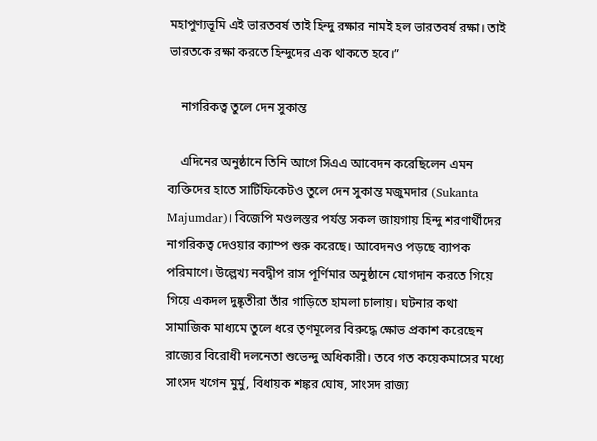মহাপুণ্যভূমি এই ভারতবর্ষ তাই হিন্দু রক্ষার নামই হল ভারতবর্ষ রক্ষা। তাই ভারতকে রক্ষা করতে হিন্দুদের এক থাকতে হবে।”

    নাগরিকত্ব তুলে দেন সুকান্ত

    এদিনের অনুষ্ঠানে তিনি আগে সিএএ আবেদন করেছিলেন এমন ব্যক্তিদের হাতে সার্টিফিকেটও তুলে দেন সুকান্ত মজুমদার (Sukanta Majumdar)। বিজেপি মণ্ডলস্তর পর্যন্ত সকল জায়গায় হিন্দু শরণার্থীদের নাগরিকত্ব দেওয়ার ক্যাম্প শুরু করেছে। আবেদনও পড়ছে ব্যাপক পরিমাণে। উল্লেখ্য নবদ্বীপ রাস পূর্ণিমার অনুষ্ঠানে যোগদান করতে গিয়ে গিয়ে একদল দুষ্কৃতীরা তাঁর গাড়িতে হামলা চালায়। ঘটনার কথা সামাজিক মাধ্যমে তুলে ধরে তৃণমূলের বিরুদ্ধে ক্ষোভ প্রকাশ করেছেন রাজ্যের বিরোধী দলনেতা শুভেন্দু অধিকারী। তবে গত কয়েকমাসের মধ্যে সাংসদ খগেন মুর্মু, বিধায়ক শঙ্কর ঘোষ, সাংসদ রাজ্য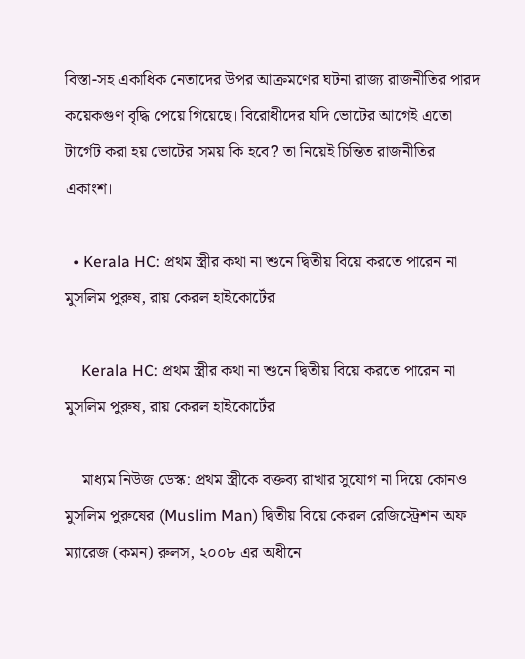বিস্তা-সহ একাধিক নেতাদের উপর আক্রমণের ঘটনা রাজ্য রাজনীতির পারদ কয়েকগুণ বৃদ্ধি পেয়ে গিয়েছে। বিরোধীদের যদি ভোটের আগেই এতো টার্গেট করা হয় ভোটের সময় কি হবে? তা নিয়েই চিন্তিত রাজনীতির একাংশ।

  • Kerala HC: প্রথম স্ত্রীর কথা না শুনে দ্বিতীয় বিয়ে করতে পারেন না মুসলিম পুরুষ, রায় কেরল হাইকোর্টের

    Kerala HC: প্রথম স্ত্রীর কথা না শুনে দ্বিতীয় বিয়ে করতে পারেন না মুসলিম পুরুষ, রায় কেরল হাইকোর্টের

    মাধ্যম নিউজ ডেস্ক: প্রথম স্ত্রীকে বক্তব্য রাখার সুযোগ না দিয়ে কোনও মুসলিম পুরুষের (Muslim Man) দ্বিতীয় বিয়ে কেরল রেজিস্ট্রেশন অফ ম্যারেজ (কমন) রুলস, ২০০৮ এর অধীনে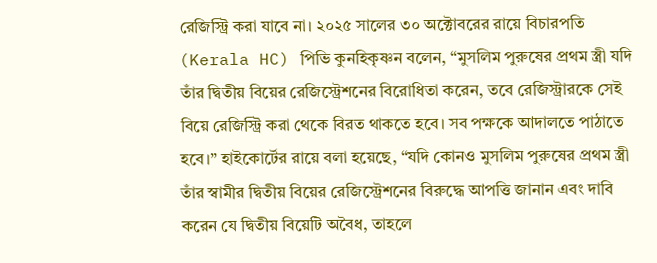রেজিস্ট্রি করা যাবে না। ২০২৫ সালের ৩০ অক্টোবরের রায়ে বিচারপতি (Kerala HC) পিভি কুনহিকৃষ্ণন বলেন, “মুসলিম পুরুষের প্রথম স্ত্রী যদি তাঁর দ্বিতীয় বিয়ের রেজিস্ট্রেশনের বিরোধিতা করেন, তবে রেজিস্ট্রারকে সেই বিয়ে রেজিস্ট্রি করা থেকে বিরত থাকতে হবে। সব পক্ষকে আদালতে পাঠাতে হবে।” হাইকোর্টের রায়ে বলা হয়েছে, “যদি কোনও মুসলিম পুরুষের প্রথম স্ত্রী তাঁর স্বামীর দ্বিতীয় বিয়ের রেজিস্ট্রেশনের বিরুদ্ধে আপত্তি জানান এবং দাবি করেন যে দ্বিতীয় বিয়েটি অবৈধ, তাহলে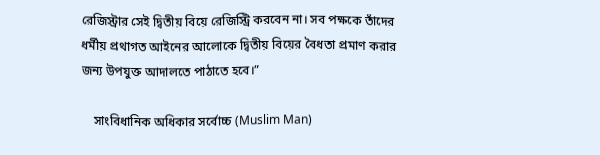রেজিস্ট্রার সেই দ্বিতীয় বিয়ে রেজিস্ট্রি করবেন না। সব পক্ষকে তাঁদের ধর্মীয় প্রথাগত আইনের আলোকে দ্বিতীয় বিয়ের বৈধতা প্রমাণ করার জন্য উপযুক্ত আদালতে পাঠাতে হবে।”

    সাংবিধানিক অধিকার সর্বোচ্চ (Muslim Man)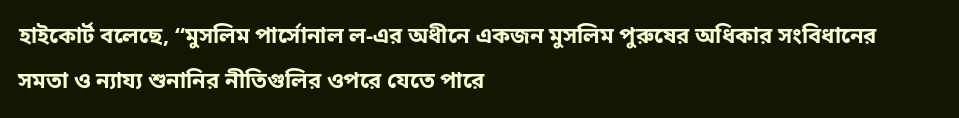হাইকোর্ট বলেছে, “মুসলিম পার্সোনাল ল-এর অধীনে একজন মুসলিম পুরুষের অধিকার সংবিধানের সমতা ও ন্যায্য শুনানির নীতিগুলির ওপরে যেতে পারে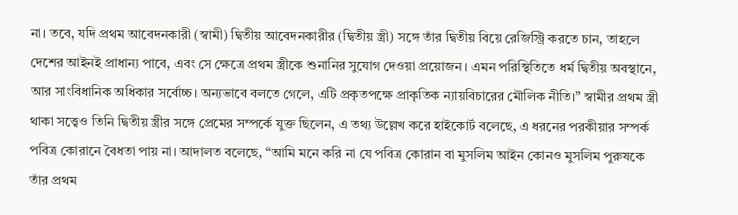না। তবে, যদি প্রথম আবেদনকারী (স্বামী) দ্বিতীয় আবেদনকারীর (দ্বিতীয় স্ত্রী) সঙ্গে তাঁর দ্বিতীয় বিয়ে রেজিস্ট্রি করতে চান, তাহলে দেশের আইনই প্রাধান্য পাবে, এবং সে ক্ষেত্রে প্রথম স্ত্রীকে শুনানির সুযোগ দেওয়া প্রয়োজন। এমন পরিস্থিতিতে ধর্ম দ্বিতীয় অবস্থানে, আর সাংবিধানিক অধিকার সর্বোচ্চ। অন্যভাবে বলতে গেলে, এটি প্রকৃতপক্ষে প্রাকৃতিক ন্যায়বিচারের মৌলিক নীতি।” স্বামীর প্রথম স্ত্রী থাকা সত্ত্বেও তিনি দ্বিতীয় স্ত্রীর সঙ্গে প্রেমের সম্পর্কে যুক্ত ছিলেন, এ তথ্য উল্লেখ করে হাইকোর্ট বলেছে, এ ধরনের পরকীয়ার সম্পর্ক পবিত্র কোরানে বৈধতা পায় না। আদালত বলেছে, “আমি মনে করি না যে পবিত্র কোরান বা মুসলিম আইন কোনও মুসলিম পুরুষকে তাঁর প্রথম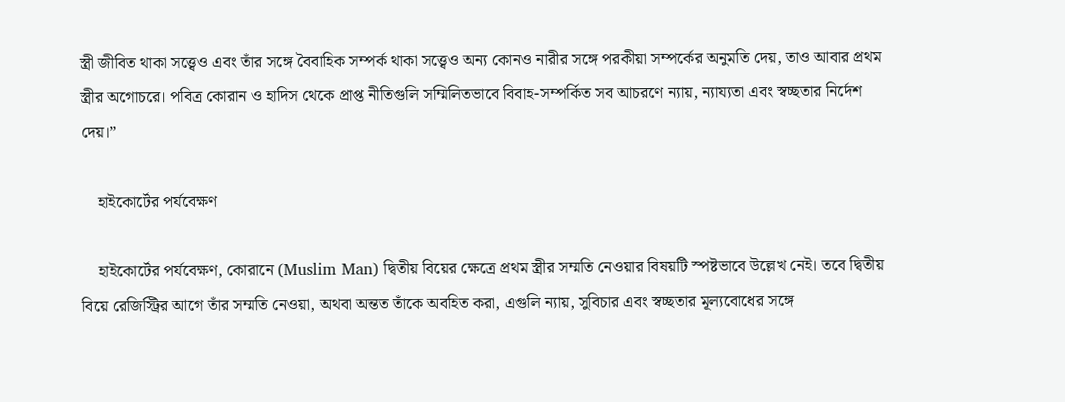স্ত্রী জীবিত থাকা সত্ত্বেও এবং তাঁর সঙ্গে বৈবাহিক সম্পর্ক থাকা সত্ত্বেও অন্য কোনও নারীর সঙ্গে পরকীয়া সম্পর্কের অনুমতি দেয়, তাও আবার প্রথম স্ত্রীর অগোচরে। পবিত্র কোরান ও হাদিস থেকে প্রাপ্ত নীতিগুলি সম্মিলিতভাবে বিবাহ-সম্পর্কিত সব আচরণে ন্যায়, ন্যায্যতা এবং স্বচ্ছতার নির্দেশ দেয়।”

    হাইকোর্টের পর্যবেক্ষণ

    হাইকোর্টের পর্যবেক্ষণ, কোরানে (Muslim Man) দ্বিতীয় বিয়ের ক্ষেত্রে প্রথম স্ত্রীর সম্মতি নেওয়ার বিষয়টি স্পষ্টভাবে উল্লেখ নেই। তবে দ্বিতীয় বিয়ে রেজিস্ট্রির আগে তাঁর সম্মতি নেওয়া, অথবা অন্তত তাঁকে অবহিত করা, এগুলি ন্যায়, সুবিচার এবং স্বচ্ছতার মূল্যবোধের সঙ্গে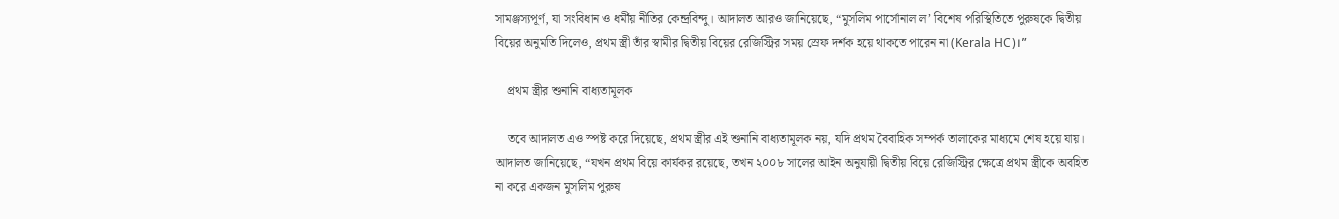সামঞ্জস্যপূর্ণ, যা সংবিধান ও ধর্মীয় নীতির কেন্দ্রবিন্দু। আদালত আরও জানিয়েছে, “মুসলিম পার্সোনাল ল’ বিশেষ পরিস্থিতিতে পুরুষকে দ্বিতীয় বিয়ের অনুমতি দিলেও, প্রথম স্ত্রী তাঁর স্বামীর দ্বিতীয় বিয়ের রেজিস্ট্রির সময় স্রেফ দর্শক হয়ে থাকতে পারেন না (Kerala HC)।”

    প্রথম স্ত্রীর শুনানি বাধ্যতামূলক

    তবে আদালত এও স্পষ্ট করে দিয়েছে, প্রথম স্ত্রীর এই শুনানি বাধ্যতামূলক নয়, যদি প্রথম বৈবাহিক সম্পর্ক তালাকের মাধ্যমে শেষ হয়ে যায়। আদালত জানিয়েছে, “যখন প্রথম বিয়ে কার্যকর রয়েছে, তখন ২০০৮ সালের আইন অনুযায়ী দ্বিতীয় বিয়ে রেজিস্ট্রির ক্ষেত্রে প্রথম স্ত্রীকে অবহিত না করে একজন মুসলিম পুরুষ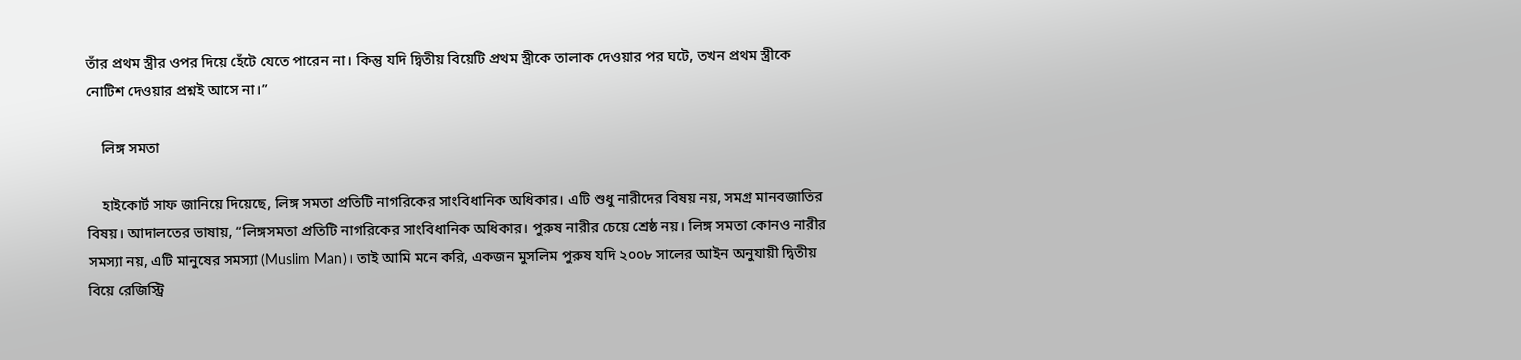তাঁর প্রথম স্ত্রীর ওপর দিয়ে হেঁটে যেতে পারেন না। কিন্তু যদি দ্বিতীয় বিয়েটি প্রথম স্ত্রীকে তালাক দেওয়ার পর ঘটে, তখন প্রথম স্ত্রীকে নোটিশ দেওয়ার প্রশ্নই আসে না।”

    লিঙ্গ সমতা

    হাইকোর্ট সাফ জানিয়ে দিয়েছে, লিঙ্গ সমতা প্রতিটি নাগরিকের সাংবিধানিক অধিকার। এটি শুধু নারীদের বিষয় নয়, সমগ্র মানবজাতির বিষয়। আদালতের ভাষায়, “লিঙ্গসমতা প্রতিটি নাগরিকের সাংবিধানিক অধিকার। পুরুষ নারীর চেয়ে শ্রেষ্ঠ নয়। লিঙ্গ সমতা কোনও নারীর সমস্যা নয়, এটি মানুষের সমস্যা (Muslim Man)। তাই আমি মনে করি, একজন মুসলিম পুরুষ যদি ২০০৮ সালের আইন অনুযায়ী দ্বিতীয় বিয়ে রেজিস্ট্রি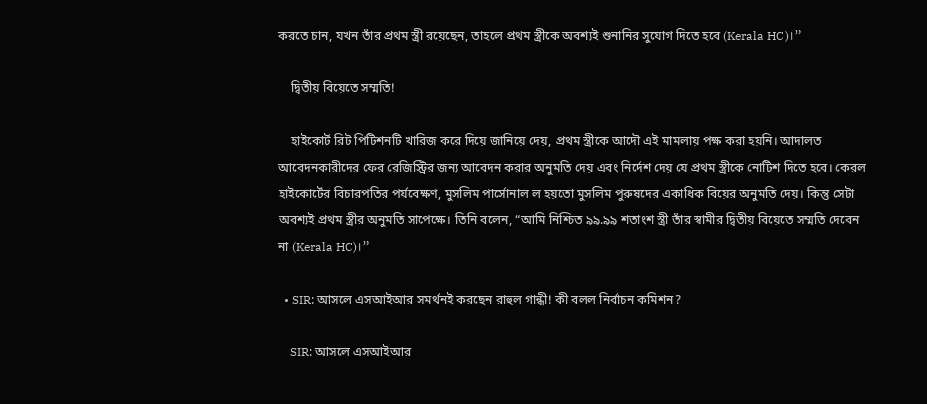করতে চান, যখন তাঁর প্রথম স্ত্রী রয়েছেন, তাহলে প্রথম স্ত্রীকে অবশ্যই শুনানির সুযোগ দিতে হবে (Kerala HC)।”

    দ্বিতীয় বিয়েতে সম্মতি!

    হাইকোর্ট রিট পিটিশনটি খারিজ করে দিয়ে জানিয়ে দেয়, প্রথম স্ত্রীকে আদৌ এই মামলায় পক্ষ করা হয়নি। আদালত আবেদনকারীদের ফের রেজিস্ট্রির জন্য আবেদন করার অনুমতি দেয় এবং নির্দেশ দেয় যে প্রথম স্ত্রীকে নোটিশ দিতে হবে। কেরল হাইকোর্টের বিচারপতির পর্যবেক্ষণ, মুসলিম পার্সোনাল ল হয়তো মুসলিম পুরুষদের একাধিক বিয়ের অনুমতি দেয়। কিন্তু সেটা অবশ্যই প্রথম স্ত্রীর অনুমতি সাপেক্ষে। তিনি বলেন, “আমি নিশ্চিত ৯৯.৯৯ শতাংশ স্ত্রী তাঁর স্বামীর দ্বিতীয় বিয়েতে সম্মতি দেবেন না (Kerala HC)।”

  • SIR: আসলে এসআইআর সমর্থনই করছেন রাহুল গান্ধী! কী বলল নির্বাচন কমিশন?

    SIR: আসলে এসআইআর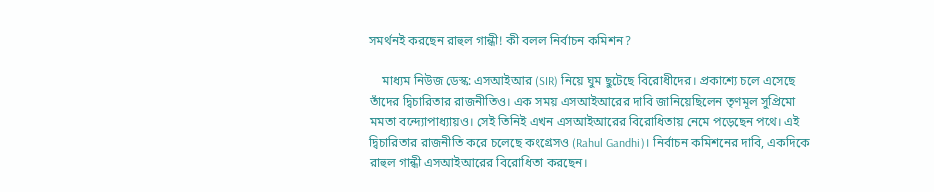সমর্থনই করছেন রাহুল গান্ধী! কী বলল নির্বাচন কমিশন?

    মাধ্যম নিউজ ডেস্ক: এসআইআর (SIR) নিয়ে ঘুম ছুটেছে বিরোধীদের। প্রকাশ্যে চলে এসেছে তাঁদের দ্বিচারিতার রাজনীতিও। এক সময় এসআইআরের দাবি জানিয়েছিলেন তৃণমূল সুপ্রিমো মমতা বন্দ্যোপাধ্যায়ও। সেই তিনিই এখন এসআইআরের বিরোধিতায় নেমে পড়েছেন পথে। এই দ্বিচারিতার রাজনীতি করে চলেছে কংগ্রেসও (Rahul Gandhi)। নির্বাচন কমিশনের দাবি, একদিকে রাহুল গান্ধী এসআইআরের বিরোধিতা করছেন।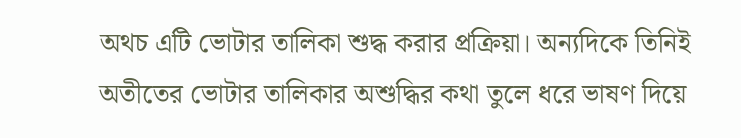অথচ এটি ভোটার তালিকা শুদ্ধ করার প্রক্রিয়া। অন্যদিকে তিনিই অতীতের ভোটার তালিকার অশুদ্ধির কথা তুলে ধরে ভাষণ দিয়ে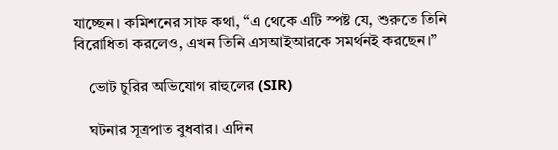যাচ্ছেন। কমিশনের সাফ কথা, “এ থেকে এটি স্পষ্ট যে, শুরুতে তিনি বিরোধিতা করলেও, এখন তিনি এসআইআরকে সমর্থনই করছেন।”

    ভোট চুরির অভিযোগ রাহুলের (SIR)

    ঘটনার সূত্রপাত বুধবার। এদিন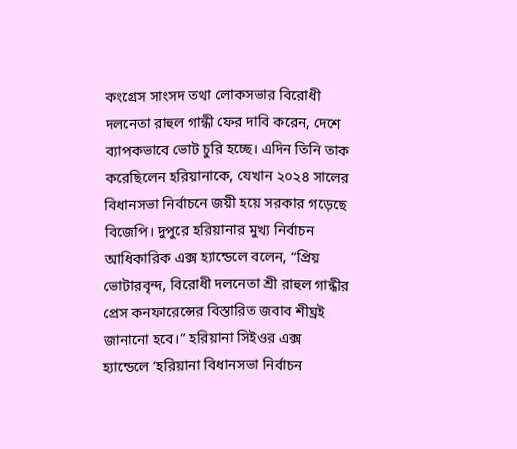কংগ্রেস সাংসদ তথা লোকসভার বিরোধী দলনেতা রাহুল গান্ধী ফের দাবি করেন, দেশে ব্যাপকভাবে ভোট চুরি হচ্ছে। এদিন তিনি তাক করেছিলেন হরিয়ানাকে, যেখান ২০২৪ সালের বিধানসভা নির্বাচনে জয়ী হয়ে সরকার গড়েছে বিজেপি। দুপুরে হরিয়ানার মুখ্য নির্বাচন আধিকারিক এক্স হ্যান্ডেলে বলেন, “প্রিয় ভোটারবৃন্দ, বিরোধী দলনেতা শ্রী রাহুল গান্ধীর প্রেস কনফারেন্সের বিস্তারিত জবাব শীঘ্রই জানানো হবে।” হরিয়ানা সিইওর এক্স হ্যান্ডেলে ‘হরিয়ানা বিধানসভা নির্বাচন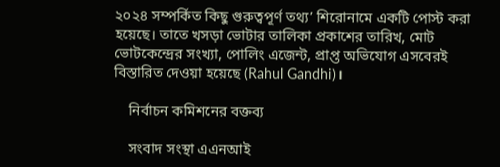২০২৪ সম্পর্কিত কিছু গুরুত্বপূর্ণ তথ্য’ শিরোনামে একটি পোস্ট করা হয়েছে। তাতে খসড়া ভোটার তালিকা প্রকাশের তারিখ, মোট ভোটকেন্দ্রের সংখ্যা, পোলিং এজেন্ট, প্রাপ্ত অভিযোগ এসবেরই বিস্তারিত দেওয়া হয়েছে (Rahul Gandhi)।

    নির্বাচন কমিশনের বক্তব্য

    সংবাদ সংস্থা এএনআই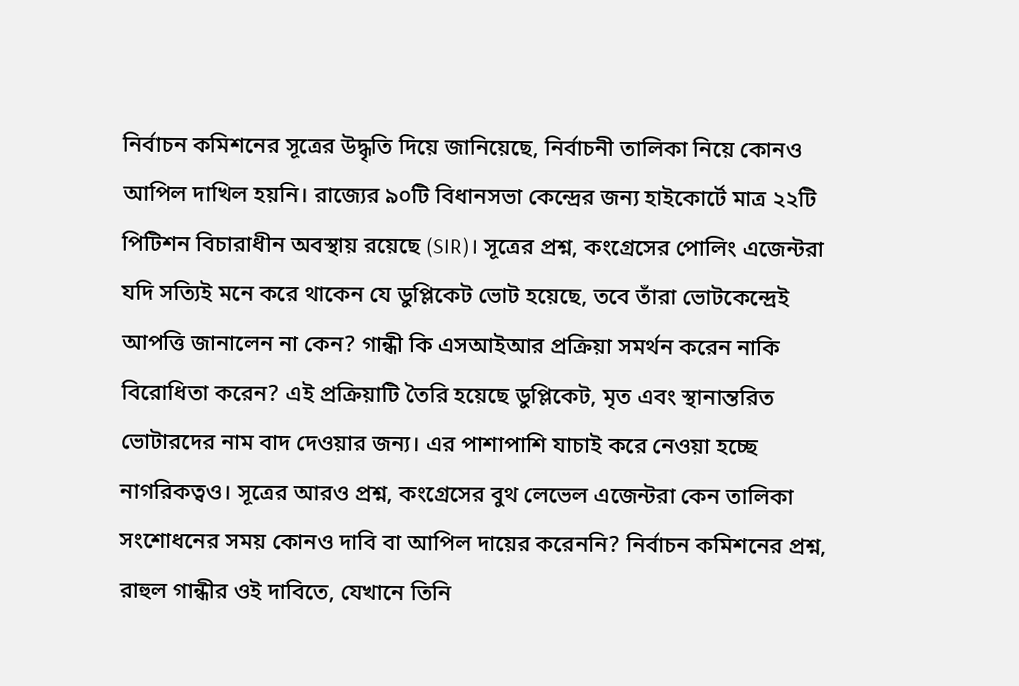নির্বাচন কমিশনের সূত্রের উদ্ধৃতি দিয়ে জানিয়েছে, নির্বাচনী তালিকা নিয়ে কোনও আপিল দাখিল হয়নি। রাজ্যের ৯০টি বিধানসভা কেন্দ্রের জন্য হাইকোর্টে মাত্র ২২টি পিটিশন বিচারাধীন অবস্থায় রয়েছে (SIR)। সূত্রের প্রশ্ন, কংগ্রেসের পোলিং এজেন্টরা যদি সত্যিই মনে করে থাকেন যে ডুপ্লিকেট ভোট হয়েছে, তবে তাঁরা ভোটকেন্দ্রেই আপত্তি জানালেন না কেন? গান্ধী কি এসআইআর প্রক্রিয়া সমর্থন করেন নাকি বিরোধিতা করেন? এই প্রক্রিয়াটি তৈরি হয়েছে ডুপ্লিকেট, মৃত এবং স্থানান্তরিত ভোটারদের নাম বাদ দেওয়ার জন্য। এর পাশাপাশি যাচাই করে নেওয়া হচ্ছে নাগরিকত্বও। সূত্রের আরও প্রশ্ন, কংগ্রেসের বুথ লেভেল এজেন্টরা কেন তালিকা সংশোধনের সময় কোনও দাবি বা আপিল দায়ের করেননি? নির্বাচন কমিশনের প্রশ্ন, রাহুল গান্ধীর ওই দাবিতে, যেখানে তিনি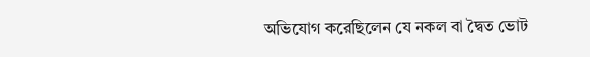অভিযোগ করেছিলেন যে নকল বা দ্বৈত ভোট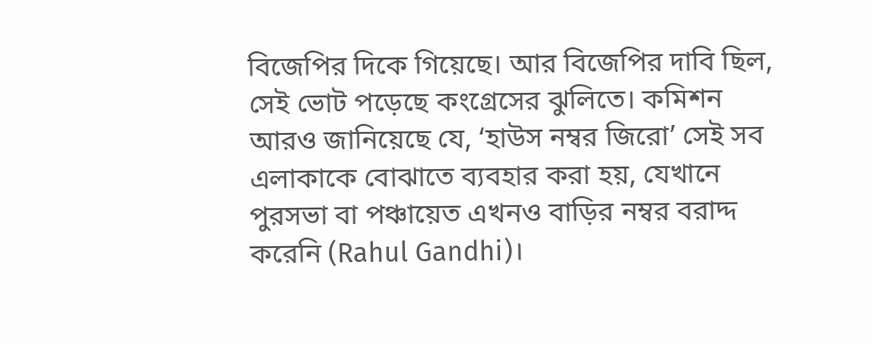বিজেপির দিকে গিয়েছে। আর বিজেপির দাবি ছিল, সেই ভোট পড়েছে কংগ্রেসের ঝুলিতে। কমিশন আরও জানিয়েছে যে, ‘হাউস নম্বর জিরো’ সেই সব এলাকাকে বোঝাতে ব্যবহার করা হয়, যেখানে পুরসভা বা পঞ্চায়েত এখনও বাড়ির নম্বর বরাদ্দ করেনি (Rahul Gandhi)।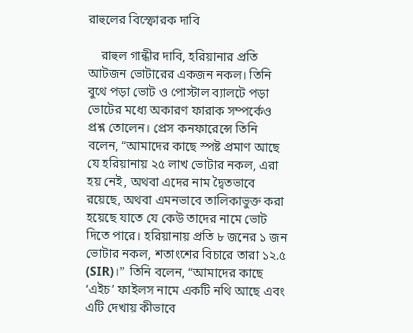রাহুলের বিস্ফোরক দাবি

    রাহুল গান্ধীর দাবি, হরিয়ানার প্রতি আটজন ভোটারের একজন নকল। তিনি বুথে পড়া ভোট ও পোস্টাল ব্যালটে পড়া ভোটের মধ্যে অকারণ ফারাক সম্পর্কেও প্রশ্ন তোলেন। প্রেস কনফারেন্সে তিনি বলেন, “আমাদের কাছে স্পষ্ট প্রমাণ আছে যে হরিয়ানায় ২৫ লাখ ভোটার নকল, এরা হয় নেই, অথবা এদের নাম দ্বৈতভাবে রয়েছে, অথবা এমনভাবে তালিকাভুক্ত করা হয়েছে যাতে যে কেউ তাদের নামে ভোট দিতে পারে। হরিয়ানায় প্রতি ৮ জনের ১ জন ভোটার নকল, শতাংশের বিচারে তারা ১২.৫ (SIR)।” তিনি বলেন, “আমাদের কাছে ‘এইচ’ ফাইলস নামে একটি নথি আছে এবং এটি দেখায় কীভাবে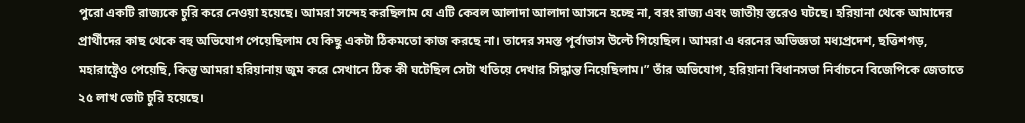পুরো একটি রাজ্যকে চুরি করে নেওয়া হয়েছে। আমরা সন্দেহ করছিলাম যে এটি কেবল আলাদা আলাদা আসনে হচ্ছে না, বরং রাজ্য এবং জাতীয় স্তরেও ঘটছে। হরিয়ানা থেকে আমাদের প্রার্থীদের কাছ থেকে বহু অভিযোগ পেয়েছিলাম যে কিছু একটা ঠিকমতো কাজ করছে না। তাদের সমস্ত পূর্বাভাস উল্টে গিয়েছিল। আমরা এ ধরনের অভিজ্ঞতা মধ্যপ্রদেশ, ছত্তিশগড়, মহারাষ্ট্রেও পেয়েছি, কিন্তু আমরা হরিয়ানায় জুম করে সেখানে ঠিক কী ঘটেছিল সেটা খতিয়ে দেখার সিদ্ধান্ত নিয়েছিলাম।” তাঁর অভিযোগ, হরিয়ানা বিধানসভা নির্বাচনে বিজেপিকে জেতাতে ২৫ লাখ ভোট চুরি হয়েছে।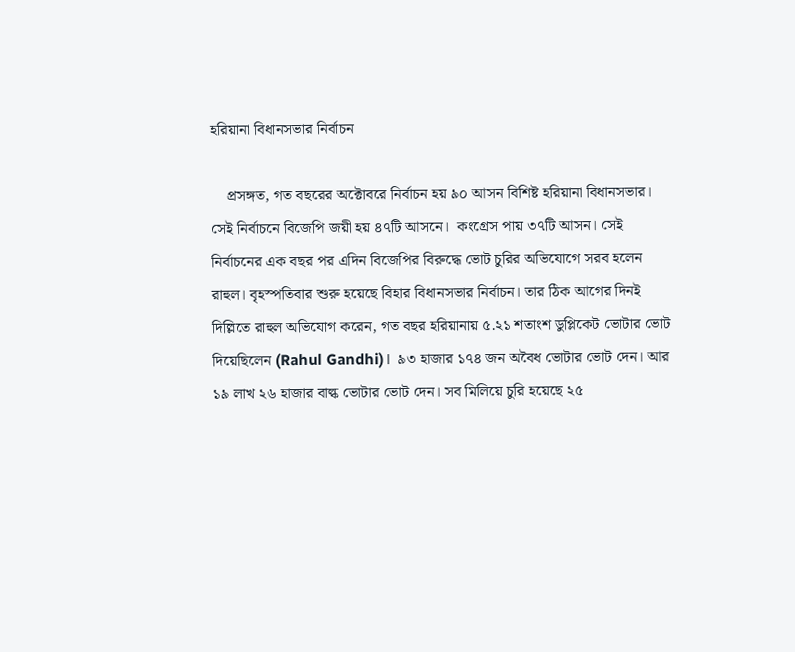হরিয়ানা বিধানসভার নির্বাচন

    প্রসঙ্গত, গত বছরের অক্টোবরে নির্বাচন হয় ৯০ আসন বিশিষ্ট হরিয়ানা বিধানসভার। সেই নির্বাচনে বিজেপি জয়ী হয় ৪৭টি আসনে।  কংগ্রেস পায় ৩৭টি আসন। সেই নির্বাচনের এক বছর পর এদিন বিজেপির বিরুদ্ধে ভোট চুরির অভিযোগে সরব হলেন রাহুল। বৃহস্পতিবার শুরু হয়েছে বিহার বিধানসভার নির্বাচন। তার ঠিক আগের দিনই দিল্লিতে রাহুল অভিযোগ করেন, গত বছর হরিয়ানায় ৫.২১ শতাংশ ডুপ্লিকেট ভোটার ভোট দিয়েছিলেন (Rahul Gandhi)।  ৯৩ হাজার ১৭৪ জন অবৈধ ভোটার ভোট দেন। আর ১৯ লাখ ২৬ হাজার বাল্ক ভোটার ভোট দেন। সব মিলিয়ে চুরি হয়েছে ২৫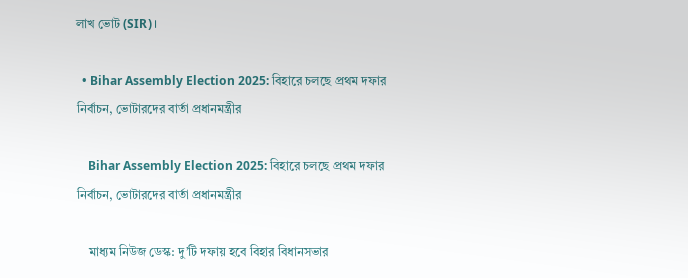লাখ ভোট (SIR)।

  • Bihar Assembly Election 2025: বিহারে চলছে প্রথম দফার নির্বাচন, ভোটারদের বার্তা প্রধানমন্ত্রীর

    Bihar Assembly Election 2025: বিহারে চলছে প্রথম দফার নির্বাচন, ভোটারদের বার্তা প্রধানমন্ত্রীর

    মাধ্যম নিউজ ডেস্ক: দু’টি দফায় হবে বিহার বিধানসভার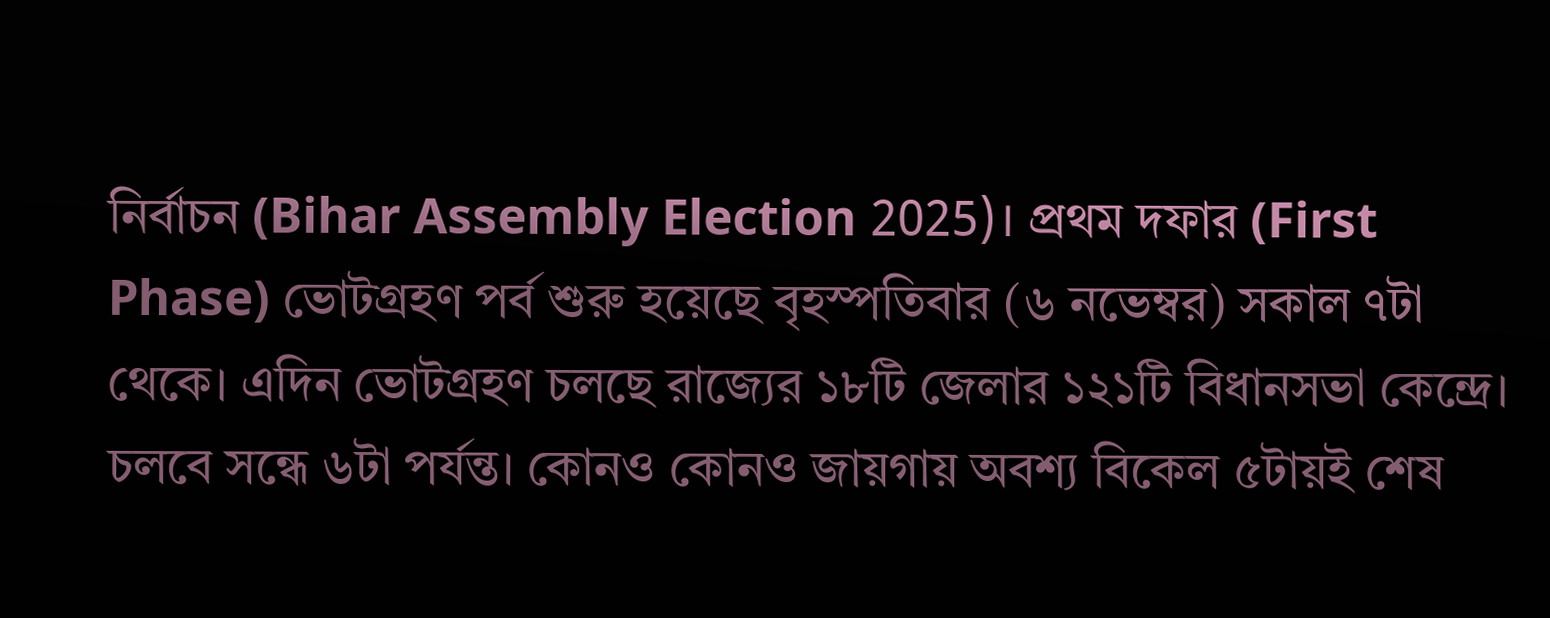নির্বাচন (Bihar Assembly Election 2025)। প্রথম দফার (First Phase) ভোটগ্রহণ পর্ব শুরু হয়েছে বৃহস্পতিবার (৬ নভেম্বর) সকাল ৭টা থেকে। এদিন ভোটগ্রহণ চলছে রাজ্যের ১৮টি জেলার ১২১টি বিধানসভা কেন্দ্রে। চলবে সন্ধে ৬টা পর্যন্ত। কোনও কোনও জায়গায় অবশ্য বিকেল ৫টায়ই শেষ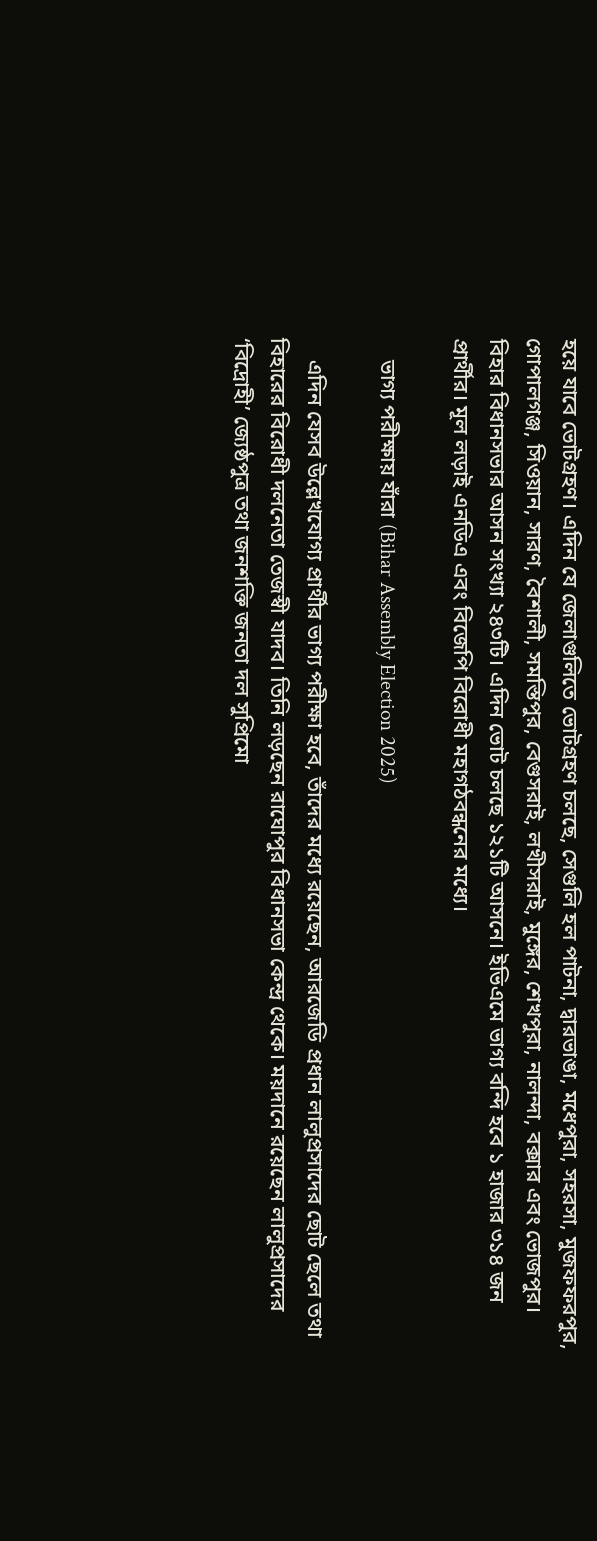হয়ে যাবে ভোটগ্রহণ। এদিন যে জেলাগুলিতে ভোটগ্রহণ চলছে, সেগুলি হল পাটনা, দ্বারভাঙা, মধেপুরা, সহরসা, মুজফফরপুর, গোপালগঞ্জ, সিওয়ান, সারণ, বৈশালী, সমস্তিপুর, বেগুসরাই, লখীসরাই, মুঙ্গের, শেখপুরা, নালন্দা, বক্সার এবং ভোজপুর। বিহার বিধানসভার আসন সংখ্যা ২৪৩টি। এদিন ভোট চলছে ১২১টি আসনে। ইভিএমে ভাগ্য বন্দি হবে ১ হাজার ৩১৪ জন প্রার্থীর। মূল লড়াই এনডিএ এবং বিজেপি বিরোধী মহাগঠবন্ধনের মধ্যে।

    ভাগ্য পরীক্ষায় যাঁরা (Bihar Assembly Election 2025)

    এদিন যেসব উল্লেখযোগ্য প্রার্থীর ভাগ্য পরীক্ষা হবে, তাঁদের মধ্যে রয়েছেন, আরজেডি প্রধান লালুপ্রসাদের ছোট ছেলে তথা বিহারের বিরোধী দলনেতা তেজস্বী যাদব। তিনি লড়ছেন রাঘোপুর বিধানসভা কেন্দ্র থেকে। ময়দানে রয়েছেন লালুপ্রসাদের ‘বিদ্রোহী’ জ্যেষ্ঠপুত্র তথা জনশক্তি জনতা দল সুপ্রিমো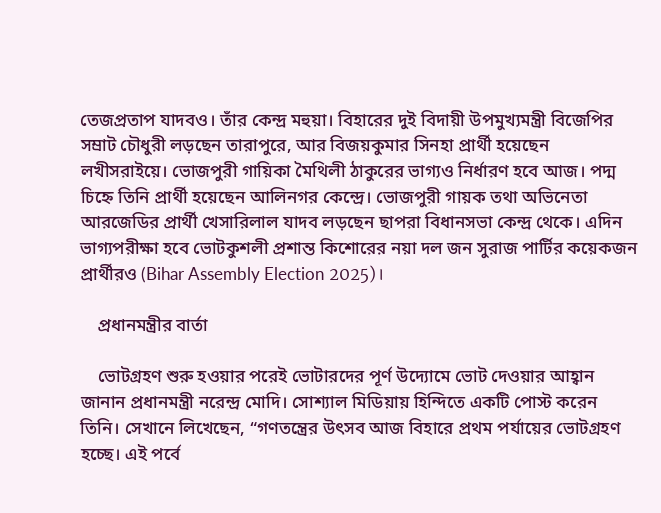তেজপ্রতাপ যাদবও। তাঁর কেন্দ্র মহুয়া। বিহারের দুই বিদায়ী উপমুখ্যমন্ত্রী বিজেপির সম্রাট চৌধুরী লড়ছেন তারাপুরে, আর বিজয়কুমার সিনহা প্রার্থী হয়েছেন লখীসরাইয়ে। ভোজপুরী গায়িকা মৈথিলী ঠাকুরের ভাগ্যও নির্ধারণ হবে আজ। পদ্ম চিহ্নে তিনি প্রার্থী হয়েছেন আলিনগর কেন্দ্রে। ভোজপুরী গায়ক তথা অভিনেতা আরজেডির প্রার্থী খেসারিলাল যাদব লড়ছেন ছাপরা বিধানসভা কেন্দ্র থেকে। এদিন ভাগ্যপরীক্ষা হবে ভোটকুশলী প্রশান্ত কিশোরের নয়া দল জন সুরাজ পার্টির কয়েকজন প্রার্থীরও (Bihar Assembly Election 2025)।

    প্রধানমন্ত্রীর বার্তা

    ভোটগ্রহণ শুরু হওয়ার পরেই ভোটারদের পূর্ণ উদ্যোমে ভোট দেওয়ার আহ্বান জানান প্রধানমন্ত্রী নরেন্দ্র মোদি। সোশ্যাল মিডিয়ায় হিন্দিতে একটি পোস্ট করেন তিনি। সেখানে লিখেছেন, “গণতন্ত্রের উৎসব আজ বিহারে প্রথম পর্যায়ের ভোটগ্রহণ হচ্ছে। এই পর্বে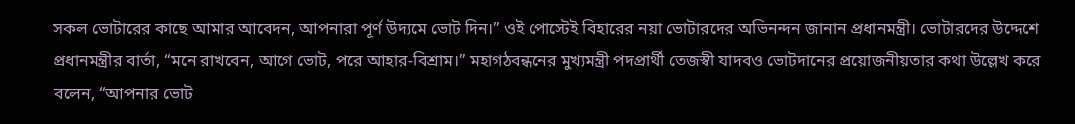সকল ভোটারের কাছে আমার আবেদন, আপনারা পূর্ণ উদ্যমে ভোট দিন।” ওই পোস্টেই বিহারের নয়া ভোটারদের অভিনন্দন জানান প্রধানমন্ত্রী। ভোটারদের উদ্দেশে প্রধানমন্ত্রীর বার্তা, “মনে রাখবেন, আগে ভোট, পরে আহার-বিশ্রাম।” মহাগঠবন্ধনের মুখ্যমন্ত্রী পদপ্রার্থী তেজস্বী যাদবও ভোটদানের প্রয়োজনীয়তার কথা উল্লেখ করে বলেন, “আপনার ভোট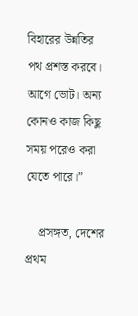বিহারের উন্নতির পথ প্রশস্ত করবে। আগে ভোট। অন্য কোনও কাজ কিছু সময় পরেও করা যেতে পারে।”

    প্রসঙ্গত, দেশের প্রথম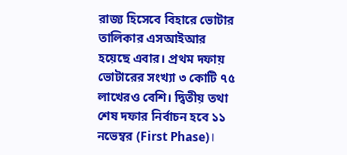রাজ্য হিসেবে বিহারে ভোটার তালিকার এসআইআর হয়েছে এবার। প্রথম দফায় ভোটারের সংখ্যা ৩ কোটি ৭৫ লাখেরও বেশি। দ্বিতীয় তথা শেষ দফার নির্বাচন হবে ১১ নভেম্বর (First Phase)।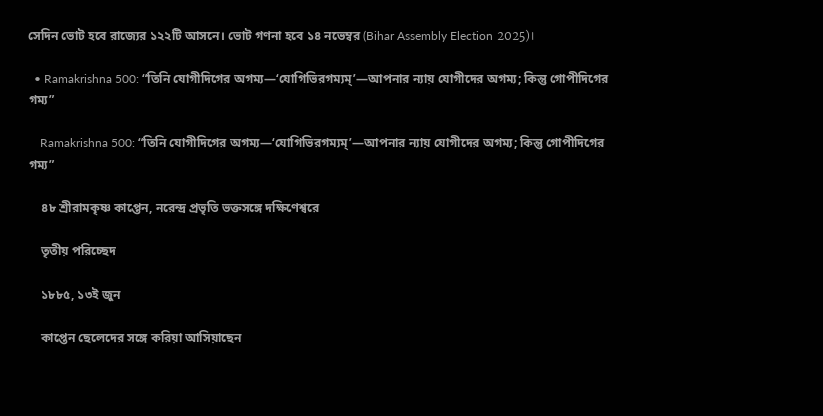সেদিন ভোট হবে রাজ্যের ১২২টি আসনে। ভোট গণনা হবে ১৪ নভেম্বর (Bihar Assembly Election 2025)।

  • Ramakrishna 500: “তিনি যোগীদিগের অগম্য—‘যোগিভিরগম্যম্‌’—আপনার ন্যায় যোগীদের অগম্য; কিন্তু গোপীদিগের গম্য”

    Ramakrishna 500: “তিনি যোগীদিগের অগম্য—‘যোগিভিরগম্যম্‌’—আপনার ন্যায় যোগীদের অগম্য; কিন্তু গোপীদিগের গম্য”

    ৪৮ শ্রীরামকৃষ্ণ কাপ্তেন, নরেন্দ্র প্রভৃতি ভক্তসঙ্গে দক্ষিণেশ্বরে

    তৃতীয় পরিচ্ছেদ

    ১৮৮৫, ১৩ই জুন

    কাপ্তেন ছেলেদের সঙ্গে করিয়া আসিয়াছেন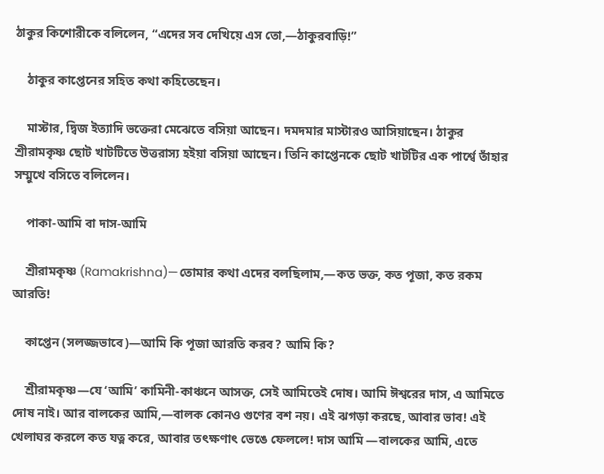ঠাকুর কিশোরীকে বলিলেন, “এদের সব দেখিয়ে এস তো,—ঠাকুরবাড়ি!”

    ঠাকুর কাপ্তেনের সহিত কথা কহিতেছেন।

    মাস্টার, দ্বিজ ইত্যাদি ভক্তেরা মেঝেতে বসিয়া আছেন। দমদমার মাস্টারও আসিয়াছেন। ঠাকুর শ্রীরামকৃষ্ণ ছোট খাটটিতে উত্তরাস্য হইয়া বসিয়া আছেন। তিনি কাপ্তেনকে ছোট খাটটির এক পার্শ্বে তাঁহার সম্মুখে বসিতে বলিলেন।

    পাকা-আমি বা দাস-আমি

    শ্রীরামকৃষ্ণ (Ramakrishna)—তোমার কথা এদের বলছিলাম,—কত ভক্ত, কত পূজা, কত রকম আরতি!

    কাপ্তেন (সলজ্জভাবে)—আমি কি পূজা আরতি করব? আমি কি?

    শ্রীরামকৃষ্ণ—যে ‘আমি’ কামিনী-কাঞ্চনে আসক্ত, সেই আমিতেই দোষ। আমি ঈশ্বরের দাস, এ আমিতে দোষ নাই। আর বালকের আমি,—বালক কোনও গুণের বশ নয়। এই ঝগড়া করছে, আবার ভাব! এই খেলাঘর করলে কত যত্ন করে, আবার তৎক্ষণাৎ ভেঙে ফেললে! দাস আমি —বালকের আমি, এতে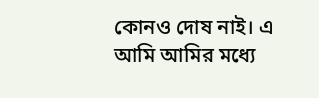কোনও দোষ নাই। এ আমি আমির মধ্যে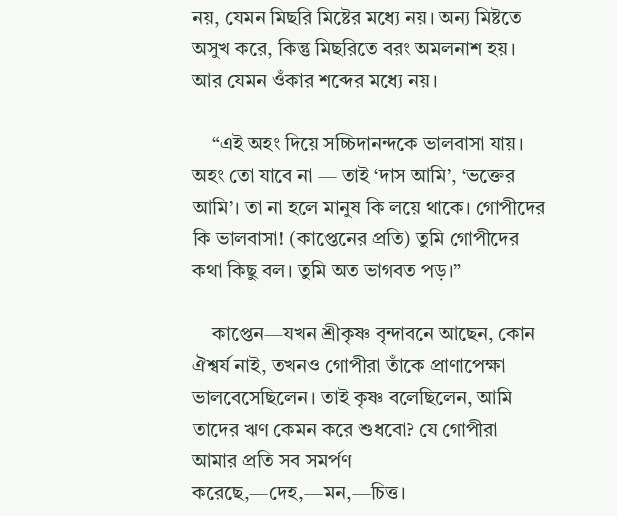নয়, যেমন মিছরি মিষ্টের মধ্যে নয়। অন্য মিষ্টতে অসুখ করে, কিন্তু মিছরিতে বরং অমলনাশ হয়। আর যেমন ওঁকার শব্দের মধ্যে নয়।

    “এই অহং দিয়ে সচ্চিদানন্দকে ভালবাসা যায়। অহং তো যাবে না — তাই ‘দাস আমি’, ‘ভক্তের আমি’। তা না হলে মানুষ কি লয়ে থাকে। গোপীদের কি ভালবাসা! (কাপ্তেনের প্রতি) তুমি গোপীদের কথা কিছু বল। তুমি অত ভাগবত পড়।”

    কাপ্তেন—যখন শ্রীকৃষ্ণ বৃন্দাবনে আছেন, কোন ঐশ্বর্য নাই, তখনও গোপীরা তাঁকে প্রাণাপেক্ষা ভালবেসেছিলেন। তাই কৃষ্ণ বলেছিলেন, আমি তাদের ঋণ কেমন করে শুধবো? যে গোপীরা আমার প্রতি সব সমর্পণ করেছে,—দেহ,—মন,—চিত্ত।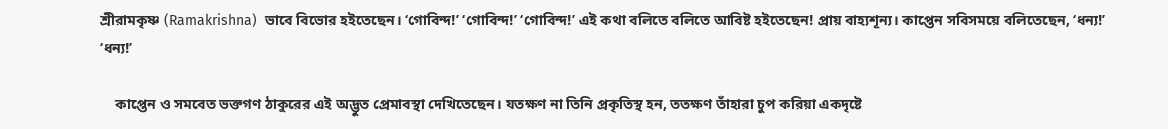শ্রীরামকৃষ্ণ (Ramakrishna)  ভাবে বিভোর হইতেছেন। ‘গোবিন্দ!’ ‘গোবিন্দ!’ ‘গোবিন্দ!’ এই কথা বলিতে বলিতে আবিষ্ট হইতেছেন! প্রায় বাহ্যশূন্য। কাপ্তেন সবিসময়ে বলিতেছেন, ‘ধন্য!’ ‘ধন্য!’

    কাপ্তেন ও সমবেত ভক্তগণ ঠাকুরের এই অদ্ভুত প্রেমাবস্থা দেখিতেছেন। যতক্ষণ না তিনি প্রকৃতিস্থ হন, ততক্ষণ তাঁহারা চুপ করিয়া একদৃষ্টে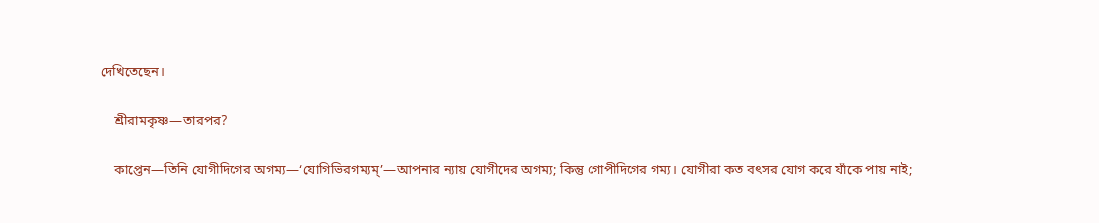দেখিতেছেন।

    শ্রীরামকৃষ্ণ—তারপর?

    কাপ্তেন—তিনি যোগীদিগের অগম্য—‘যোগিভিরগম্যম্‌’—আপনার ন্যায় যোগীদের অগম্য; কিন্তু গোপীদিগের গম্য। যোগীরা কত বৎসর যোগ করে যাঁকে পায় নাই;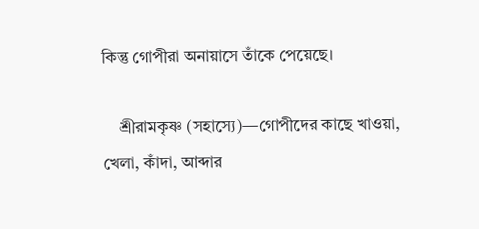কিন্তু গোপীরা অনায়াসে তাঁকে পেয়েছে।

    শ্রীরামকৃষ্ণ (সহাস্যে)—গোপীদের কাছে খাওয়া, খেলা, কাঁদা, আব্দার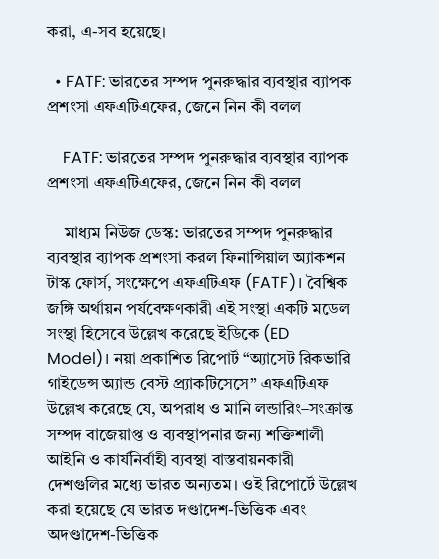করা, এ-সব হয়েছে।

  • FATF: ভারতের সম্পদ পুনরুদ্ধার ব্যবস্থার ব্যাপক প্রশংসা এফএটিএফের, জেনে নিন কী বলল

    FATF: ভারতের সম্পদ পুনরুদ্ধার ব্যবস্থার ব্যাপক প্রশংসা এফএটিএফের, জেনে নিন কী বলল

    মাধ্যম নিউজ ডেস্ক: ভারতের সম্পদ পুনরুদ্ধার ব্যবস্থার ব্যাপক প্রশংসা করল ফিনান্সিয়াল অ্যাকশন টাস্ক ফোর্স, সংক্ষেপে এফএটিএফ (FATF)। বৈশ্বিক জঙ্গি অর্থায়ন পর্যবেক্ষণকারী এই সংস্থা একটি মডেল সংস্থা হিসেবে উল্লেখ করেছে ইডিকে (ED Model)। নয়া প্রকাশিত রিপোর্ট “অ্যাসেট রিকভারি গাইডেন্স অ্যান্ড বেস্ট প্র্যাকটিসেসে” এফএটিএফ উল্লেখ করেছে যে, অপরাধ ও মানি লন্ডারিং–সংক্রান্ত সম্পদ বাজেয়াপ্ত ও ব্যবস্থাপনার জন্য শক্তিশালী আইনি ও কার্যনির্বাহী ব্যবস্থা বাস্তবায়নকারী দেশগুলির মধ্যে ভারত অন্যতম। ওই রিপোর্টে উল্লেখ করা হয়েছে যে ভারত দণ্ডাদেশ-ভিত্তিক এবং অদণ্ডাদেশ-ভিত্তিক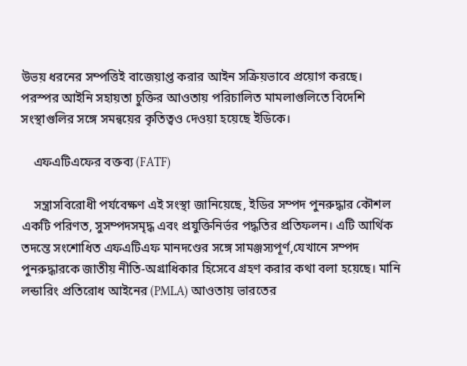উভয় ধরনের সম্পত্তিই বাজেয়াপ্ত করার আইন সক্রিয়ভাবে প্রয়োগ করছে। পরস্পর আইনি সহায়তা চুক্তির আওতায় পরিচালিত মামলাগুলিতে বিদেশি সংস্থাগুলির সঙ্গে সমন্বয়ের কৃতিত্বও দেওয়া হয়েছে ইডিকে।

    এফএটিএফের বক্তব্য (FATF)

    সন্ত্রাসবিরোধী পর্যবেক্ষণ এই সংস্থা জানিয়েছে, ইডির সম্পদ পুনরুদ্ধার কৌশল একটি পরিণত, সুসম্পদসমৃদ্ধ এবং প্রযুক্তিনির্ভর পদ্ধতির প্রতিফলন। এটি আর্থিক তদন্তে সংশোধিত এফএটিএফ মানদণ্ডের সঙ্গে সামঞ্জস্যপূর্ণ,যেখানে সম্পদ পুনরুদ্ধারকে জাতীয় নীতি-অগ্রাধিকার হিসেবে গ্রহণ করার কথা বলা হয়েছে। মানি লন্ডারিং প্রতিরোধ আইনের (PMLA) আওতায় ভারতের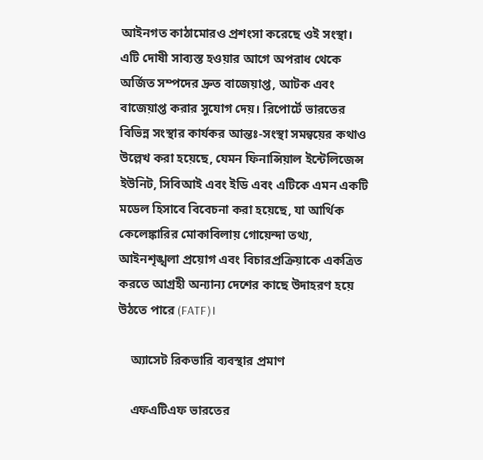আইনগত কাঠামোরও প্রশংসা করেছে ওই সংস্থা। এটি দোষী সাব্যস্ত হওয়ার আগে অপরাধ থেকে অর্জিত সম্পদের দ্রুত বাজেয়াপ্ত, আটক এবং বাজেয়াপ্ত করার সুযোগ দেয়। রিপোর্টে ভারতের বিভিন্ন সংস্থার কার্যকর আন্তঃ-সংস্থা সমন্বয়ের কথাও উল্লেখ করা হয়েছে, যেমন ফিনান্সিয়াল ইন্টেলিজেন্স ইউনিট, সিবিআই এবং ইডি এবং এটিকে এমন একটি মডেল হিসাবে বিবেচনা করা হয়েছে, যা আর্থিক কেলেঙ্কারির মোকাবিলায় গোয়েন্দা তথ্য, আইনশৃঙ্খলা প্রয়োগ এবং বিচারপ্রক্রিয়াকে একত্রিত করতে আগ্রহী অন্যান্য দেশের কাছে উদাহরণ হয়ে উঠতে পারে (FATF)।

    অ্যাসেট রিকভারি ব্যবস্থার প্রমাণ

    এফএটিএফ ভারতের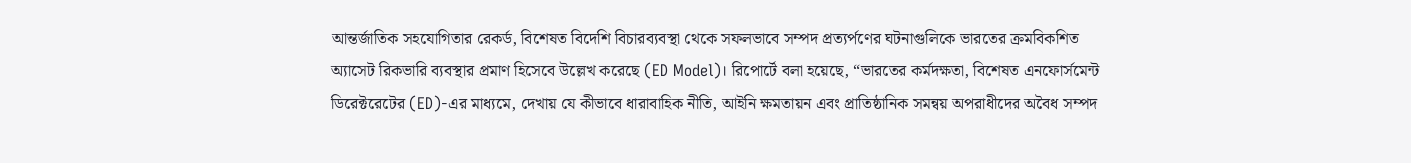আন্তর্জাতিক সহযোগিতার রেকর্ড, বিশেষত বিদেশি বিচারব্যবস্থা থেকে সফলভাবে সম্পদ প্রত্যর্পণের ঘটনাগুলিকে ভারতের ক্রমবিকশিত অ্যাসেট রিকভারি ব্যবস্থার প্রমাণ হিসেবে উল্লেখ করেছে (ED Model)। রিপোর্টে বলা হয়েছে, “ভারতের কর্মদক্ষতা, বিশেষত এনফোর্সমেন্ট ডিরেক্টরেটের (ED)-এর মাধ্যমে, দেখায় যে কীভাবে ধারাবাহিক নীতি, আইনি ক্ষমতায়ন এবং প্রাতিষ্ঠানিক সমন্বয় অপরাধীদের অবৈধ সম্পদ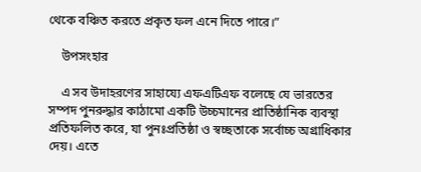থেকে বঞ্চিত করতে প্রকৃত ফল এনে দিতে পারে।”

    উপসংহার

    এ সব উদাহরণের সাহায্যে এফএটিএফ বলেছে যে ভারতের সম্পদ পুনরুদ্ধার কাঠামো একটি উচ্চমানের প্রাতিষ্ঠানিক ব্যবস্থা প্রতিফলিত করে, যা পুনঃপ্রতিষ্ঠা ও স্বচ্ছতাকে সর্বোচ্চ অগ্রাধিকার দেয়। এতে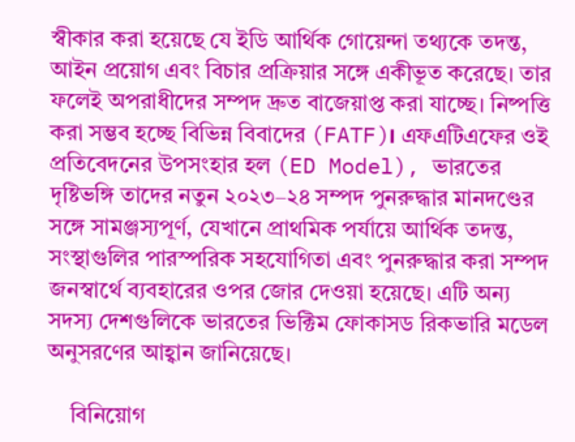স্বীকার করা হয়েছে যে ইডি আর্থিক গোয়েন্দা তথ্যকে তদন্ত, আইন প্রয়োগ এবং বিচার প্রক্রিয়ার সঙ্গে একীভূত করেছে। তার ফলেই অপরাধীদের সম্পদ দ্রুত বাজেয়াপ্ত করা যাচ্ছে। নিষ্পত্তি করা সম্ভব হচ্ছে বিভিন্ন বিবাদের (FATF)। এফএটিএফের ওই প্রতিবেদনের উপসংহার হল (ED Model), ভারতের দৃষ্টিভঙ্গি তাদের নতুন ২০২৩–২৪ সম্পদ পুনরুদ্ধার মানদণ্ডের সঙ্গে সামঞ্জস্যপূর্ণ, যেখানে প্রাথমিক পর্যায়ে আর্থিক তদন্ত, সংস্থাগুলির পারস্পরিক সহযোগিতা এবং পুনরুদ্ধার করা সম্পদ জনস্বার্থে ব্যবহারের ওপর জোর দেওয়া হয়েছে। এটি অন্য সদস্য দেশগুলিকে ভারতের ভিক্টিম ফোকাসড রিকভারি মডেল অনুসরণের আহ্বান জানিয়েছে।

    বিনিয়োগ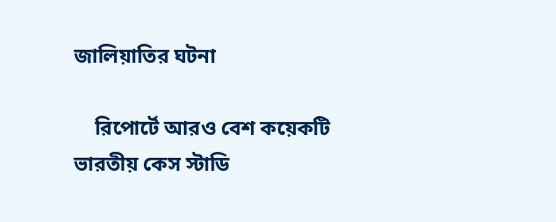জালিয়াতির ঘটনা

    রিপোর্টে আরও বেশ কয়েকটি ভারতীয় কেস স্টাডি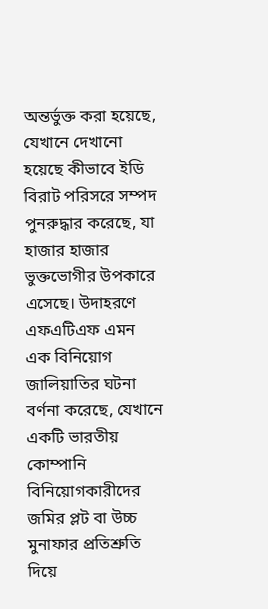অন্তর্ভুক্ত করা হয়েছে, যেখানে দেখানো হয়েছে কীভাবে ইডি বিরাট পরিসরে সম্পদ পুনরুদ্ধার করেছে, যা হাজার হাজার ভুক্তভোগীর উপকারে এসেছে। উদাহরণে এফএটিএফ এমন এক বিনিয়োগ জালিয়াতির ঘটনা বর্ণনা করেছে, যেখানে একটি ভারতীয় কোম্পানি বিনিয়োগকারীদের জমির প্লট বা উচ্চ মুনাফার প্রতিশ্রুতি দিয়ে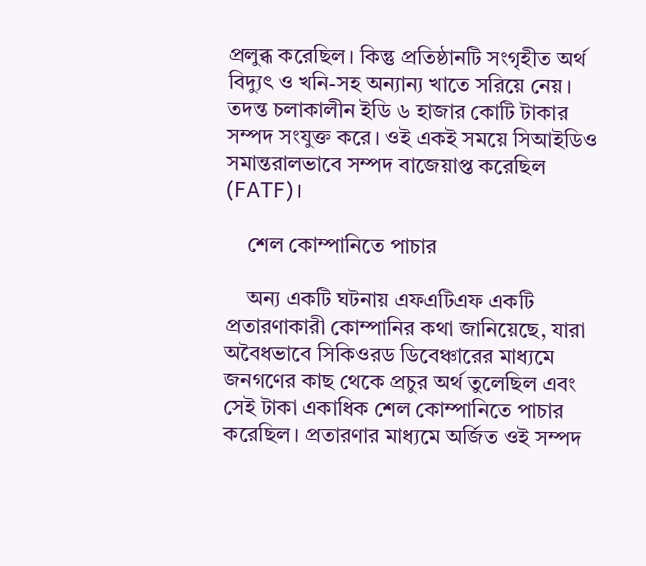প্রলুব্ধ করেছিল। কিন্তু প্রতিষ্ঠানটি সংগৃহীত অর্থ বিদ্যুৎ ও খনি-সহ অন্যান্য খাতে সরিয়ে নেয়। তদন্ত চলাকালীন ইডি ৬ হাজার কোটি টাকার সম্পদ সংযুক্ত করে। ওই একই সময়ে সিআইডিও সমান্তরালভাবে সম্পদ বাজেয়াপ্ত করেছিল (FATF)।

    শেল কোম্পানিতে পাচার

    অন্য একটি ঘটনায় এফএটিএফ একটি প্রতারণাকারী কোম্পানির কথা জানিয়েছে, যারা অবৈধভাবে সিকিওরড ডিবেঞ্চারের মাধ্যমে জনগণের কাছ থেকে প্রচুর অর্থ তুলেছিল এবং সেই টাকা একাধিক শেল কোম্পানিতে পাচার করেছিল। প্রতারণার মাধ্যমে অর্জিত ওই সম্পদ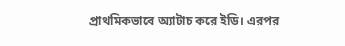প্রাথমিকভাবে অ্যাটাচ করে ইডি। এরপর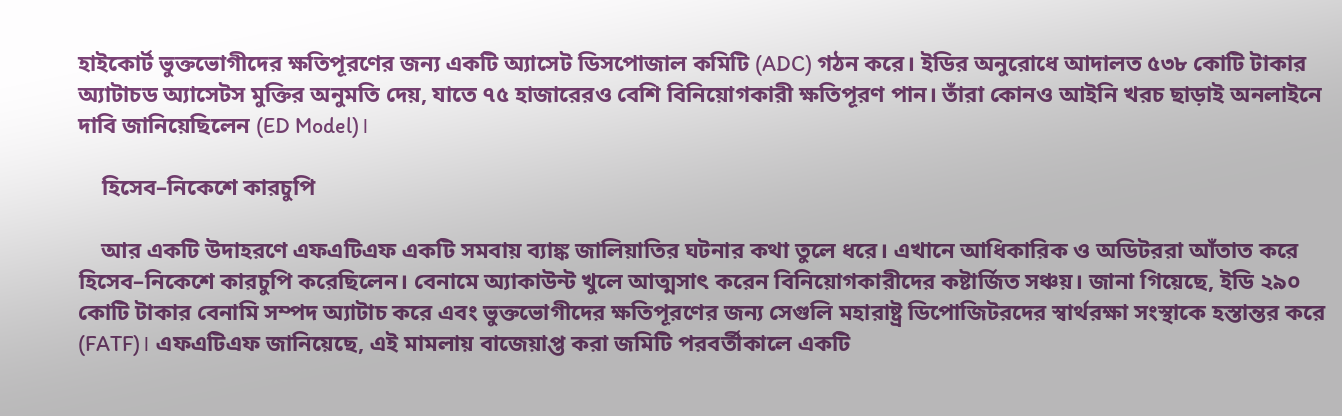হাইকোর্ট ভুক্তভোগীদের ক্ষতিপূরণের জন্য একটি অ্যাসেট ডিসপোজাল কমিটি (ADC) গঠন করে। ইডির অনুরোধে আদালত ৫৩৮ কোটি টাকার অ্যাটাচড অ্যাসেটস মুক্তির অনুমতি দেয়, যাতে ৭৫ হাজারেরও বেশি বিনিয়োগকারী ক্ষতিপূরণ পান। তাঁরা কোনও আইনি খরচ ছাড়াই অনলাইনে দাবি জানিয়েছিলেন (ED Model)।

    হিসেব–নিকেশে কারচুপি

    আর একটি উদাহরণে এফএটিএফ একটি সমবায় ব্যাঙ্ক জালিয়াতির ঘটনার কথা তুলে ধরে। এখানে আধিকারিক ও অডিটররা আঁতাত করে হিসেব–নিকেশে কারচুপি করেছিলেন। বেনামে অ্যাকাউন্ট খুলে আত্মসাৎ করেন বিনিয়োগকারীদের কষ্টার্জিত সঞ্চয়। জানা গিয়েছে, ইডি ২৯০ কোটি টাকার বেনামি সম্পদ অ্যাটাচ করে এবং ভুক্তভোগীদের ক্ষতিপূরণের জন্য সেগুলি মহারাষ্ট্র ডিপোজিটরদের স্বার্থরক্ষা সংস্থাকে হস্তান্তর করে (FATF)। এফএটিএফ জানিয়েছে, এই মামলায় বাজেয়াপ্ত করা জমিটি পরবর্তীকালে একটি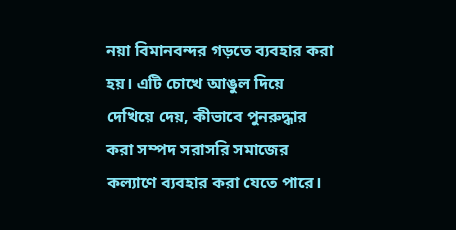নয়া বিমানবন্দর গড়তে ব্যবহার করা হয়। এটি চোখে আঙুল দিয়ে দেখিয়ে দেয়, কীভাবে পুনরুদ্ধার করা সম্পদ সরাসরি সমাজের কল্যাণে ব্যবহার করা যেতে পারে।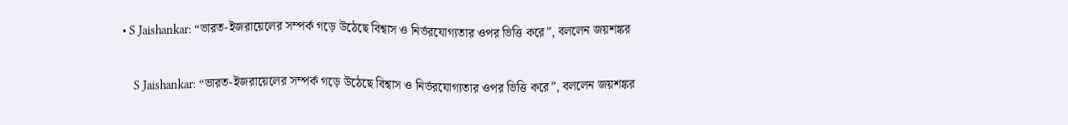• S Jaishankar: “ভারত-ইজরায়েলের সম্পর্ক গড়ে উঠেছে বিশ্বাস ও নির্ভরযোগ্যতার ওপর ভিত্তি করে”, বললেন জয়শঙ্কর

    S Jaishankar: “ভারত-ইজরায়েলের সম্পর্ক গড়ে উঠেছে বিশ্বাস ও নির্ভরযোগ্যতার ওপর ভিত্তি করে”, বললেন জয়শঙ্কর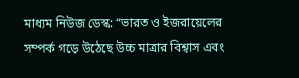মাধ্যম নিউজ ডেস্ক: “ভারত ও ইজরায়েলের সম্পর্ক গড়ে উঠেছে উচ্চ মাত্রার বিশ্বাস এবং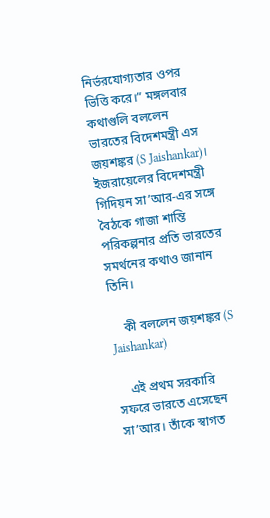নির্ভরযোগ্যতার ওপর ভিত্তি করে।” মঙ্গলবার কথাগুলি বললেন ভারতের বিদেশমন্ত্রী এস জয়শঙ্কর (S Jaishankar)। ইজরায়েলের বিদেশমন্ত্রী গিদিয়ন সা’আর-এর সঙ্গে বৈঠকে গাজা শান্তি পরিকল্পনার প্রতি ভারতের সমর্থনের কথাও জানান তিনি।

    কী বললেন জয়শঙ্কর (S Jaishankar)

    এই প্রথম সরকারি সফরে ভারতে এসেছেন সা’আর। তাঁকে স্বাগত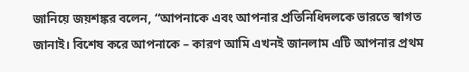জানিয়ে জয়শঙ্কর বলেন, “আপনাকে এবং আপনার প্রতিনিধিদলকে ভারতে স্বাগত জানাই। বিশেষ করে আপনাকে – কারণ আমি এখনই জানলাম এটি আপনার প্রথম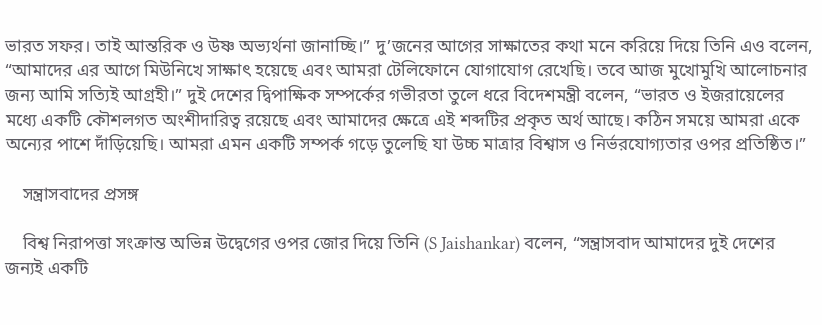ভারত সফর। তাই আন্তরিক ও উষ্ণ অভ্যর্থনা জানাচ্ছি।” দু’জনের আগের সাক্ষাতের কথা মনে করিয়ে দিয়ে তিনি এও বলেন, “আমাদের এর আগে মিউনিখে সাক্ষাৎ হয়েছে এবং আমরা টেলিফোনে যোগাযোগ রেখেছি। তবে আজ মুখোমুখি আলোচনার জন্য আমি সত্যিই আগ্রহী।” দুই দেশের দ্বিপাক্ষিক সম্পর্কের গভীরতা তুলে ধরে বিদেশমন্ত্রী বলেন, “ভারত ও ইজরায়েলের মধ্যে একটি কৌশলগত অংশীদারিত্ব রয়েছে এবং আমাদের ক্ষেত্রে এই শব্দটির প্রকৃত অর্থ আছে। কঠিন সময়ে আমরা একে অন্যের পাশে দাঁড়িয়েছি। আমরা এমন একটি সম্পর্ক গড়ে তুলেছি যা উচ্চ মাত্রার বিশ্বাস ও নির্ভরযোগ্যতার ওপর প্রতিষ্ঠিত।”

    সন্ত্রাসবাদের প্রসঙ্গ

    বিশ্ব নিরাপত্তা সংক্রান্ত অভিন্ন উদ্বেগের ওপর জোর দিয়ে তিনি (S Jaishankar) বলেন, “সন্ত্রাসবাদ আমাদের দুই দেশের জন্যই একটি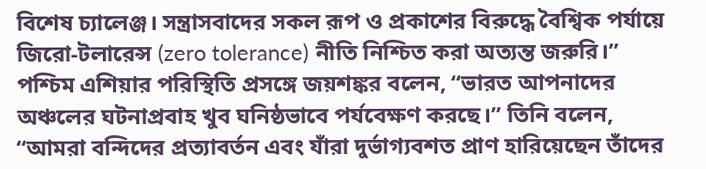বিশেষ চ্যালেঞ্জ। সন্ত্রাসবাদের সকল রূপ ও প্রকাশের বিরুদ্ধে বৈশ্বিক পর্যায়ে জিরো-টলারেন্স (zero tolerance) নীতি নিশ্চিত করা অত্যন্ত জরুরি।” পশ্চিম এশিয়ার পরিস্থিতি প্রসঙ্গে জয়শঙ্কর বলেন, “ভারত আপনাদের অঞ্চলের ঘটনাপ্রবাহ খুব ঘনিষ্ঠভাবে পর্যবেক্ষণ করছে।” তিনি বলেন, “আমরা বন্দিদের প্রত্যাবর্তন এবং যাঁরা দুর্ভাগ্যবশত প্রাণ হারিয়েছেন তাঁদের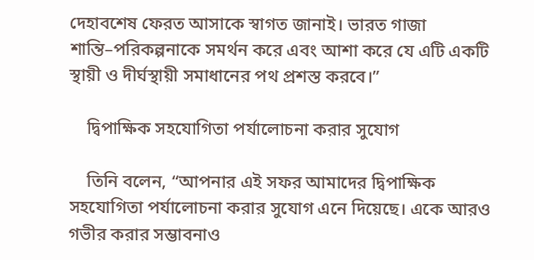দেহাবশেষ ফেরত আসাকে স্বাগত জানাই। ভারত গাজা শান্তি–পরিকল্পনাকে সমর্থন করে এবং আশা করে যে এটি একটি স্থায়ী ও দীর্ঘস্থায়ী সমাধানের পথ প্রশস্ত করবে।”

    দ্বিপাক্ষিক সহযোগিতা পর্যালোচনা করার সুযোগ

    তিনি বলেন, “আপনার এই সফর আমাদের দ্বিপাক্ষিক সহযোগিতা পর্যালোচনা করার সুযোগ এনে দিয়েছে। একে আরও গভীর করার সম্ভাবনাও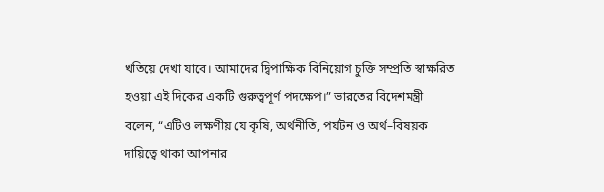খতিয়ে দেখা যাবে। আমাদের দ্বিপাক্ষিক বিনিয়োগ চুক্তি সম্প্রতি স্বাক্ষরিত হওয়া এই দিকের একটি গুরুত্বপূর্ণ পদক্ষেপ।” ভারতের বিদেশমন্ত্রী বলেন, “এটিও লক্ষণীয় যে কৃষি, অর্থনীতি, পর্যটন ও অর্থ–বিষয়ক দায়িত্বে থাকা আপনার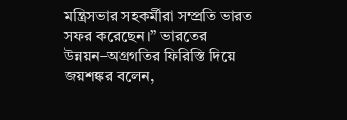মন্ত্রিসভার সহকর্মীরা সম্প্রতি ভারত সফর করেছেন।” ভারতের উন্নয়ন–অগ্রগতির ফিরিস্তি দিয়ে জয়শঙ্কর বলেন,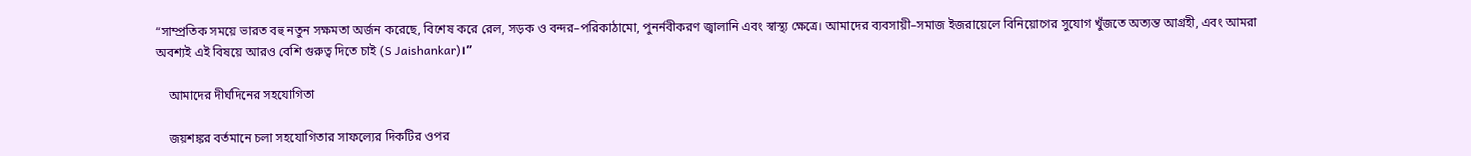“সাম্প্রতিক সময়ে ভারত বহু নতুন সক্ষমতা অর্জন করেছে, বিশেষ করে রেল, সড়ক ও বন্দর–পরিকাঠামো, পুনর্নবীকরণ জ্বালানি এবং স্বাস্থ্য ক্ষেত্রে। আমাদের ব্যবসায়ী–সমাজ ইজরায়েলে বিনিয়োগের সুযোগ খুঁজতে অত্যন্ত আগ্রহী, এবং আমরা অবশ্যই এই বিষয়ে আরও বেশি গুরুত্ব দিতে চাই (S Jaishankar)।”

    আমাদের দীর্ঘদিনের সহযোগিতা

    জয়শঙ্কর বর্তমানে চলা সহযোগিতার সাফল্যের দিকটির ওপর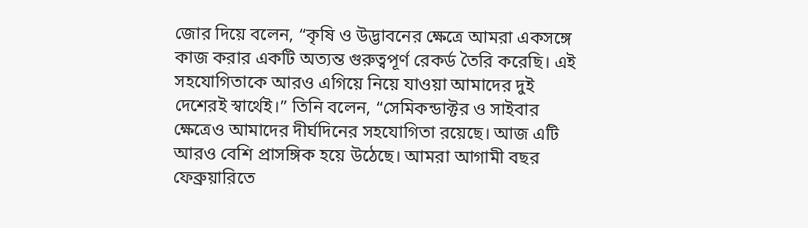জোর দিয়ে বলেন, “কৃষি ও উদ্ভাবনের ক্ষেত্রে আমরা একসঙ্গে কাজ করার একটি অত্যন্ত গুরুত্বপূর্ণ রেকর্ড তৈরি করেছি। এই সহযোগিতাকে আরও এগিয়ে নিয়ে যাওয়া আমাদের দুই দেশেরই স্বার্থেই।” তিনি বলেন, “সেমিকন্ডাক্টর ও সাইবার ক্ষেত্রেও আমাদের দীর্ঘদিনের সহযোগিতা রয়েছে। আজ এটি আরও বেশি প্রাসঙ্গিক হয়ে উঠেছে। আমরা আগামী বছর ফেব্রুয়ারিতে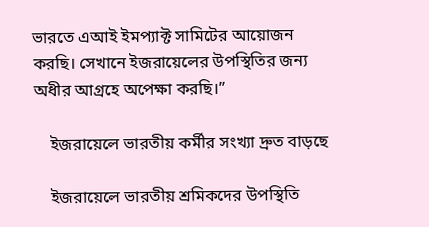ভারতে এআই ইমপ্যাক্ট সামিটের আয়োজন করছি। সেখানে ইজরায়েলের উপস্থিতির জন্য অধীর আগ্রহে অপেক্ষা করছি।”

    ইজরায়েলে ভারতীয় কর্মীর সংখ্যা দ্রুত বাড়ছে

    ইজরায়েলে ভারতীয় শ্রমিকদের উপস্থিতি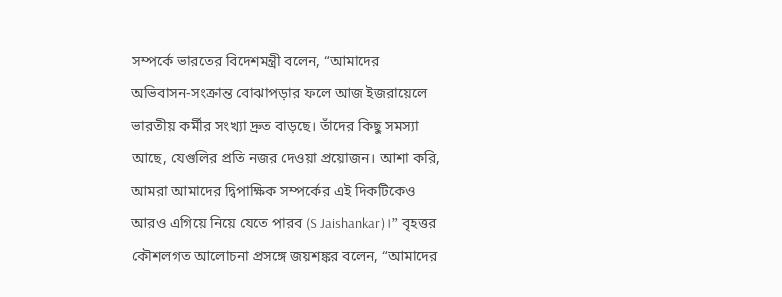সম্পর্কে ভারতের বিদেশমন্ত্রী বলেন, “আমাদের অভিবাসন-সংক্রান্ত বোঝাপড়ার ফলে আজ ইজরায়েলে ভারতীয় কর্মীর সংখ্যা দ্রুত বাড়ছে। তাঁদের কিছু সমস্যা আছে, যেগুলির প্রতি নজর দেওয়া প্রয়োজন। আশা করি, আমরা আমাদের দ্বিপাক্ষিক সম্পর্কের এই দিকটিকেও আরও এগিয়ে নিয়ে যেতে পারব (S Jaishankar)।” বৃহত্তর কৌশলগত আলোচনা প্রসঙ্গে জয়শঙ্কর বলেন, “আমাদের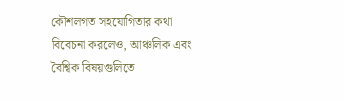কৌশলগত সহযোগিতার কথা বিবেচনা করলেও, আঞ্চলিক এবং বৈশ্বিক বিষয়গুলিতে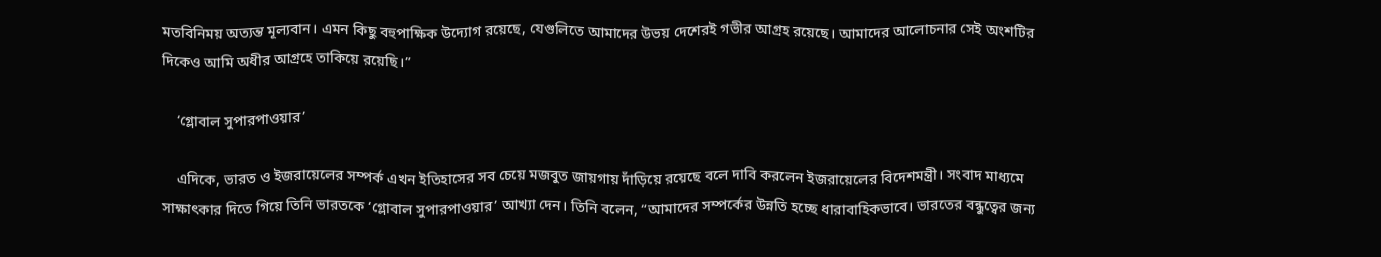মতবিনিময় অত্যন্ত মূল্যবান। এমন কিছু বহুপাক্ষিক উদ্যোগ রয়েছে, যেগুলিতে আমাদের উভয় দেশেরই গভীর আগ্রহ রয়েছে। আমাদের আলোচনার সেই অংশটির দিকেও আমি অধীর আগ্রহে তাকিয়ে রয়েছি।”

    ‘গ্লোবাল সুপারপাওয়ার’

    এদিকে, ভারত ও ইজরায়েলের সম্পর্ক এখন ইতিহাসের সব চেয়ে মজবুত জায়গায় দাঁড়িয়ে রয়েছে বলে দাবি করলেন ইজরায়েলের বিদেশমন্ত্রী। সংবাদ মাধ্যমে সাক্ষাৎকার দিতে গিয়ে তিনি ভারতকে ‘গ্লোবাল সুপারপাওয়ার’ আখ্যা দেন। তিনি বলেন, “আমাদের সম্পর্কের উন্নতি হচ্ছে ধারাবাহিকভাবে। ভারতের বন্ধুত্বের জন্য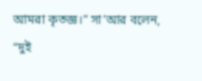আমরা কৃতজ্ঞ।” সা’আর বলেন, “দুই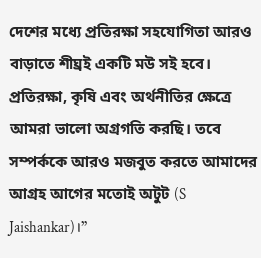দেশের মধ্যে প্রতিরক্ষা সহযোগিতা আরও বাড়াতে শীঘ্রই একটি মউ সই হবে। প্রতিরক্ষা, কৃষি এবং অর্থনীতির ক্ষেত্রে আমরা ভালো অগ্রগতি করছি। তবে সম্পর্ককে আরও মজবুত করতে আমাদের আগ্রহ আগের মতোই অটুট (S Jaishankar)।”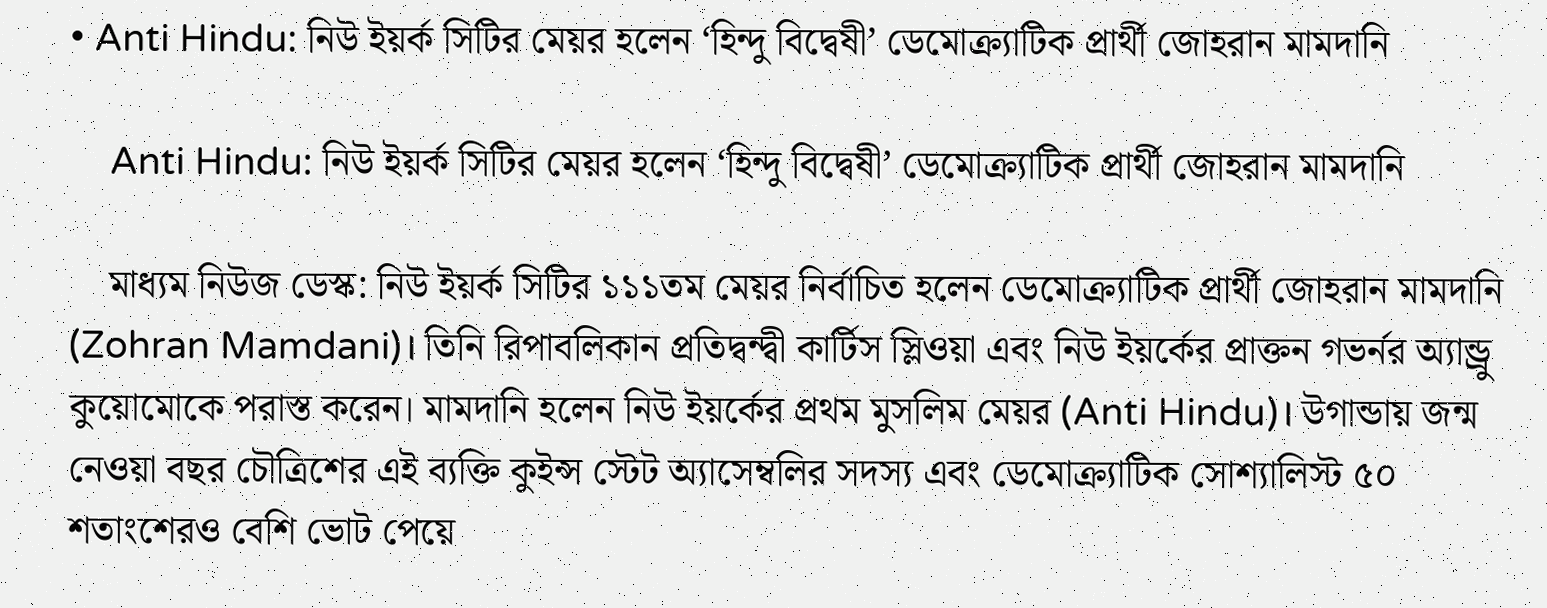• Anti Hindu: নিউ ইয়র্ক সিটির মেয়র হলেন ‘হিন্দু বিদ্বেষী’ ডেমোক্র্যাটিক প্রার্থী জোহরান মামদানি

    Anti Hindu: নিউ ইয়র্ক সিটির মেয়র হলেন ‘হিন্দু বিদ্বেষী’ ডেমোক্র্যাটিক প্রার্থী জোহরান মামদানি

    মাধ্যম নিউজ ডেস্ক: নিউ ইয়র্ক সিটির ১১১তম মেয়র নির্বাচিত হলেন ডেমোক্র্যাটিক প্রার্থী জোহরান মামদানি (Zohran Mamdani)। তিনি রিপাবলিকান প্রতিদ্বন্দ্বী কার্টিস স্লিওয়া এবং নিউ ইয়র্কের প্রাক্তন গভর্নর অ্যান্ড্রু কুয়োমোকে পরাস্ত করেন। মামদানি হলেন নিউ ইয়র্কের প্রথম মুসলিম মেয়র (Anti Hindu)। উগান্ডায় জন্ম নেওয়া বছর চৌত্রিশের এই ব্যক্তি কুইন্স স্টেট অ্যাসেম্বলির সদস্য এবং ডেমোক্র্যাটিক সোশ্যালিস্ট ৫০ শতাংশেরও বেশি ভোট পেয়ে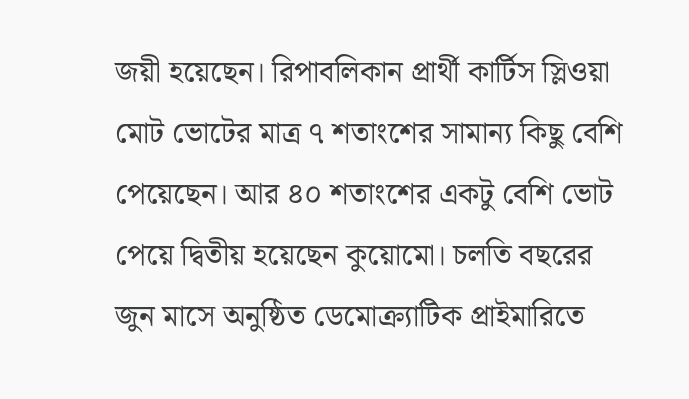জয়ী হয়েছেন। রিপাবলিকান প্রার্থী কার্টিস স্লিওয়া মোট ভোটের মাত্র ৭ শতাংশের সামান্য কিছু বেশি পেয়েছেন। আর ৪০ শতাংশের একটু বেশি ভোট পেয়ে দ্বিতীয় হয়েছেন কুয়োমো। চলতি বছরের জুন মাসে অনুষ্ঠিত ডেমোক্র্যাটিক প্রাইমারিতে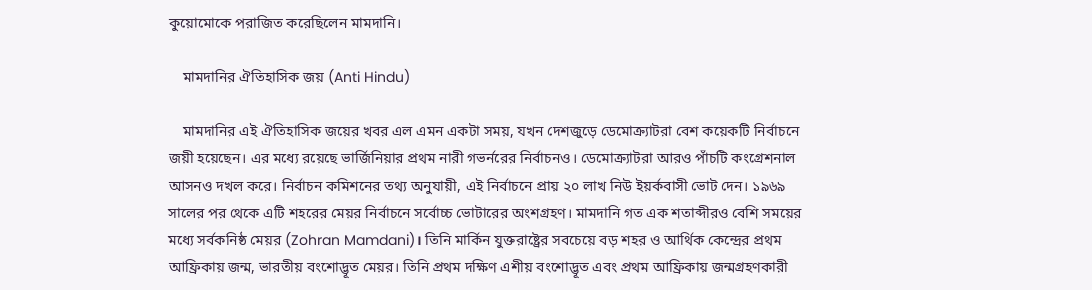কুয়োমোকে পরাজিত করেছিলেন মামদানি।

    মামদানির ঐতিহাসিক জয় (Anti Hindu)

    মামদানির এই ঐতিহাসিক জয়ের খবর এল এমন একটা সময়, যখন দেশজুড়ে ডেমোক্র্যাটরা বেশ কয়েকটি নির্বাচনে জয়ী হয়েছেন। এর মধ্যে রয়েছে ভার্জিনিয়ার প্রথম নারী গভর্নরের নির্বাচনও। ডেমোক্র্যাটরা আরও পাঁচটি কংগ্রেশনাল আসনও দখল করে। নির্বাচন কমিশনের তথ্য অনুযায়ী, এই নির্বাচনে প্রায় ২০ লাখ নিউ ইয়র্কবাসী ভোট দেন। ১৯৬৯ সালের পর থেকে এটি শহরের মেয়র নির্বাচনে সর্বোচ্চ ভোটারের অংশগ্রহণ। মামদানি গত এক শতাব্দীরও বেশি সময়ের মধ্যে সর্বকনিষ্ঠ মেয়র (Zohran Mamdani)। তিনি মার্কিন যুক্তরাষ্ট্রের সবচেয়ে বড় শহর ও আর্থিক কেন্দ্রের প্রথম আফ্রিকায় জন্ম, ভারতীয় বংশোদ্ভূত মেয়র। তিনি প্রথম দক্ষিণ এশীয় বংশোদ্ভূত এবং প্রথম আফ্রিকায় জন্মগ্রহণকারী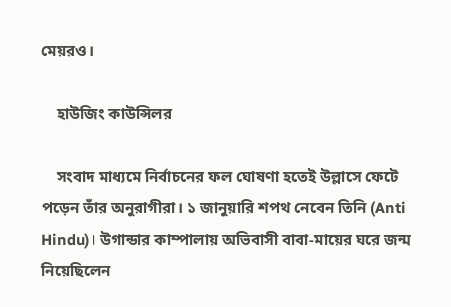মেয়রও।

    হাউজিং কাউন্সিলর

    সংবাদ মাধ্যমে নির্বাচনের ফল ঘোষণা হতেই উল্লাসে ফেটে পড়েন তাঁর অনুরাগীরা। ১ জানুয়ারি শপথ নেবেন তিনি (Anti Hindu)। উগান্ডার কাম্পালায় অভিবাসী বাবা-মায়ের ঘরে জন্ম নিয়েছিলেন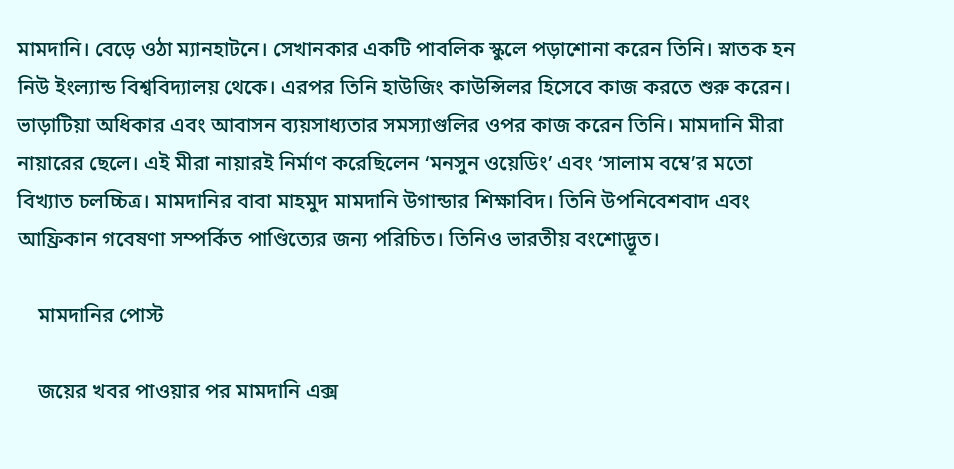মামদানি। বেড়ে ওঠা ম্যানহাটনে। সেখানকার একটি পাবলিক স্কুলে পড়াশোনা করেন তিনি। স্নাতক হন নিউ ইংল্যান্ড বিশ্ববিদ্যালয় থেকে। এরপর তিনি হাউজিং কাউন্সিলর হিসেবে কাজ করতে শুরু করেন। ভাড়াটিয়া অধিকার এবং আবাসন ব্যয়সাধ্যতার সমস্যাগুলির ওপর কাজ করেন তিনি। মামদানি মীরা নায়ারের ছেলে। এই মীরা নায়ারই নির্মাণ করেছিলেন ‘মনসুন ওয়েডিং’ এবং ‘সালাম বম্বে’র মতো বিখ্যাত চলচ্চিত্র। মামদানির বাবা মাহমুদ মামদানি উগান্ডার শিক্ষাবিদ। তিনি উপনিবেশবাদ এবং আফ্রিকান গবেষণা সম্পর্কিত পাণ্ডিত্যের জন্য পরিচিত। তিনিও ভারতীয় বংশোদ্ভূত।

    মামদানির পোস্ট

    জয়ের খবর পাওয়ার পর মামদানি এক্স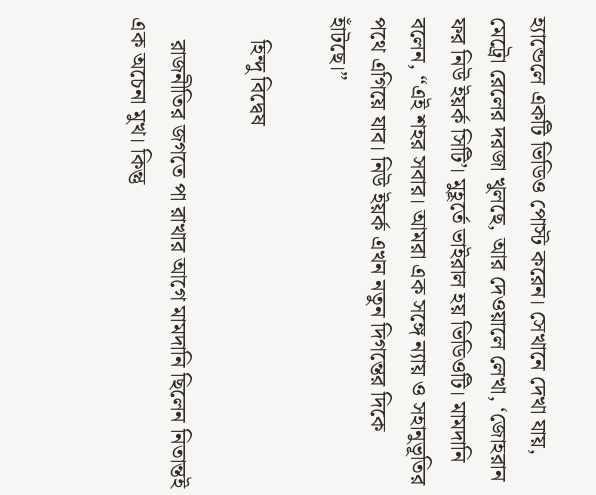হ্যান্ডেলে একটি ভিডিও পোস্ট করেন। সেখানে দেখা যায়, মেট্রো রেলের দরজা খুলছে, আর দেওয়ালে লেখা, ‘জোহরান ফর নিউ ইয়র্ক সিটি’। মুহূর্তে ভাইরাল হয় ভিডিওটি। মামদানি বলেন, “এই শহর সবার। আমরা এক সঙ্গে ন্যায় ও সহানুভূতির পথে এগিয়ে যাব। নিউ ইয়র্ক এখন নতুন দিগন্তের দিকে হাঁটছে।”

    হিন্দু বিদ্বেষ

    রাজনীতির জগতে পা রাখার আগে মামদানি ছিলেন নিতান্তই এক অচেনা মুখ। কিন্তু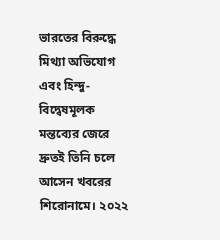ভারতের বিরুদ্ধে মিথ্যা অভিযোগ এবং হিন্দু-বিদ্বেষমূলক মন্তব্যের জেরে দ্রুতই তিনি চলে আসেন খবরের শিরোনামে। ২০২২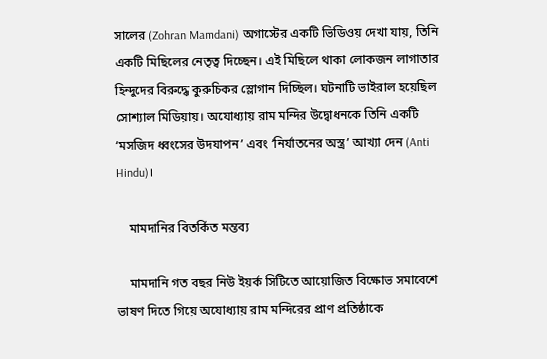সালের (Zohran Mamdani) অগাস্টের একটি ভিডিওয় দেখা যায়, তিনি একটি মিছিলের নেতৃত্ব দিচ্ছেন। এই মিছিলে থাকা লোকজন লাগাতার হিন্দুদের বিরুদ্ধে কুরুচিকর স্লোগান দিচ্ছিল। ঘটনাটি ভাইরাল হয়েছিল সোশ্যাল মিডিয়ায়। অযোধ্যায় রাম মন্দির উদ্বোধনকে তিনি একটি ‘মসজিদ ধ্বংসের উদযাপন’ এবং ‘নির্যাতনের অস্ত্র’ আখ্যা দেন (Anti Hindu)।

    মামদানির বিতর্কিত মন্তব্য

    মামদানি গত বছর নিউ ইয়র্ক সিটিতে আয়োজিত বিক্ষোভ সমাবেশে ভাষণ দিতে গিয়ে অযোধ্যায় রাম মন্দিরের প্রাণ প্রতিষ্ঠাকে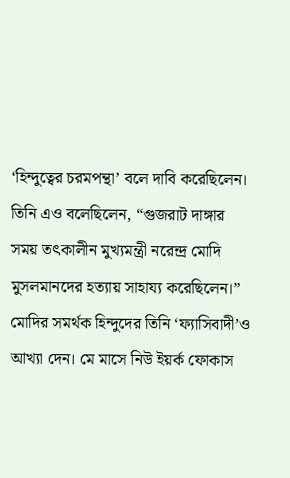‘হিন্দুত্বের চরমপন্থা’ বলে দাবি করেছিলেন। তিনি এও বলেছিলেন, “গুজরাট দাঙ্গার সময় তৎকালীন মুখ্যমন্ত্রী নরেন্দ্র মোদি মুসলমানদের হত্যায় সাহায্য করেছিলেন।” মোদির সমর্থক হিন্দুদের তিনি ‘ফ্যাসিবাদী’ও আখ্যা দেন। মে মাসে নিউ ইয়র্ক ফোকাস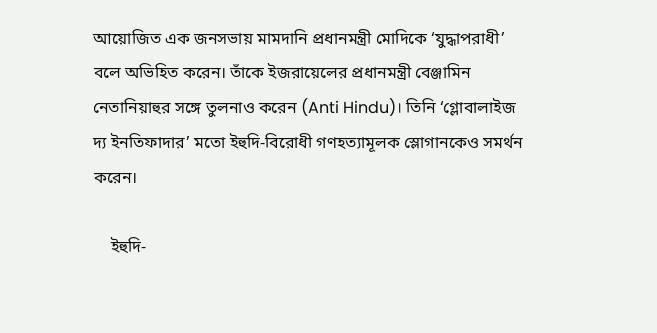আয়োজিত এক জনসভায় মামদানি প্রধানমন্ত্রী মোদিকে ‘যুদ্ধাপরাধী’ বলে অভিহিত করেন। তাঁকে ইজরায়েলের প্রধানমন্ত্রী বেঞ্জামিন নেতানিয়াহুর সঙ্গে তুলনাও করেন (Anti Hindu)। তিনি ‘গ্লোবালাইজ দ্য ইনতিফাদার’ মতো ইহুদি-বিরোধী গণহত্যামূলক স্লোগানকেও সমর্থন করেন।

    ইহুদি-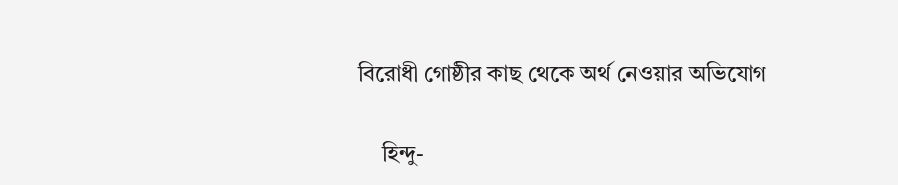বিরোধী গোষ্ঠীর কাছ থেকে অর্থ নেওয়ার অভিযোগ

    হিন্দু-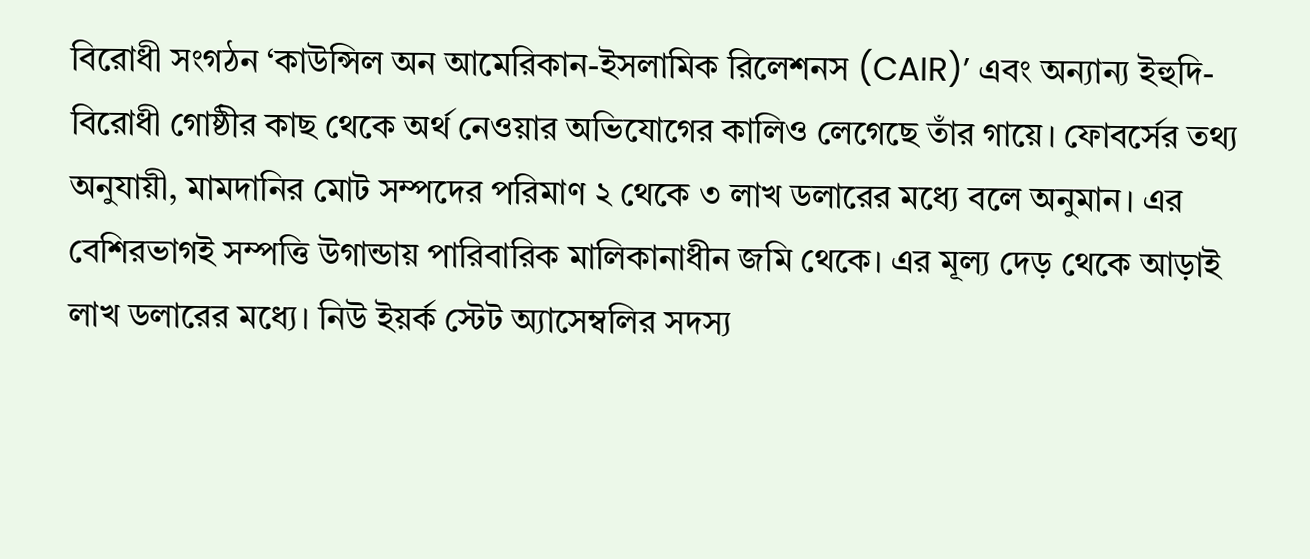বিরোধী সংগঠন ‘কাউন্সিল অন আমেরিকান-ইসলামিক রিলেশনস (CAIR)’ এবং অন্যান্য ইহুদি-বিরোধী গোষ্ঠীর কাছ থেকে অর্থ নেওয়ার অভিযোগের কালিও লেগেছে তাঁর গায়ে। ফোবর্সের তথ্য অনুযায়ী, মামদানির মোট সম্পদের পরিমাণ ২ থেকে ৩ লাখ ডলারের মধ্যে বলে অনুমান। এর বেশিরভাগই সম্পত্তি উগান্ডায় পারিবারিক মালিকানাধীন জমি থেকে। এর মূল্য দেড় থেকে আড়াই লাখ ডলারের মধ্যে। নিউ ইয়র্ক স্টেট অ্যাসেম্বলির সদস্য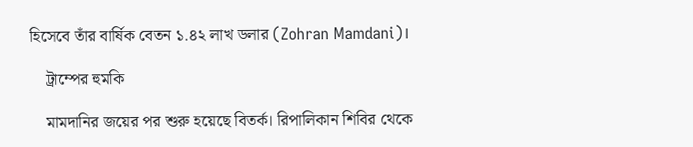হিসেবে তাঁর বার্ষিক বেতন ১.৪২ লাখ ডলার (Zohran Mamdani)।

    ট্রাম্পের হুমকি

    মামদানির জয়ের পর শুরু হয়েছে বিতর্ক। রিপালিকান শিবির থেকে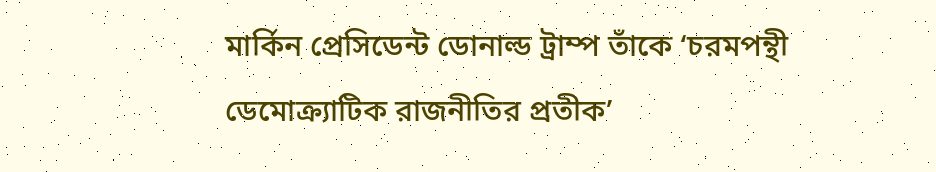মার্কিন প্রেসিডেন্ট ডোনাল্ড ট্রাম্প তাঁকে ‘চরমপন্থী ডেমোক্র্যাটিক রাজনীতির প্রতীক’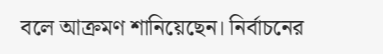বলে আক্রমণ শানিয়েছেন। নির্বাচনের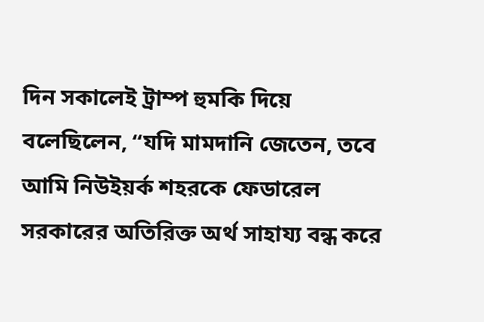দিন সকালেই ট্রাম্প হুমকি দিয়ে বলেছিলেন, “যদি মামদানি জেতেন, তবে আমি নিউইয়র্ক শহরকে ফেডারেল সরকারের অতিরিক্ত অর্থ সাহায্য বন্ধ করে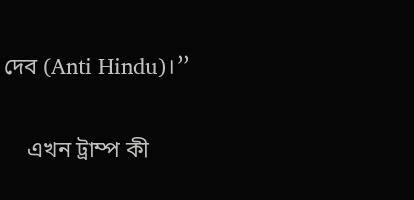দেব (Anti Hindu)।”

    এখন ট্রাম্প কী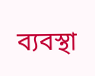ব্যবস্থা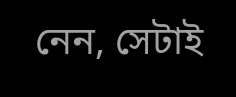নেন, সেটাই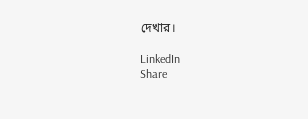দেখার।

LinkedIn
Share